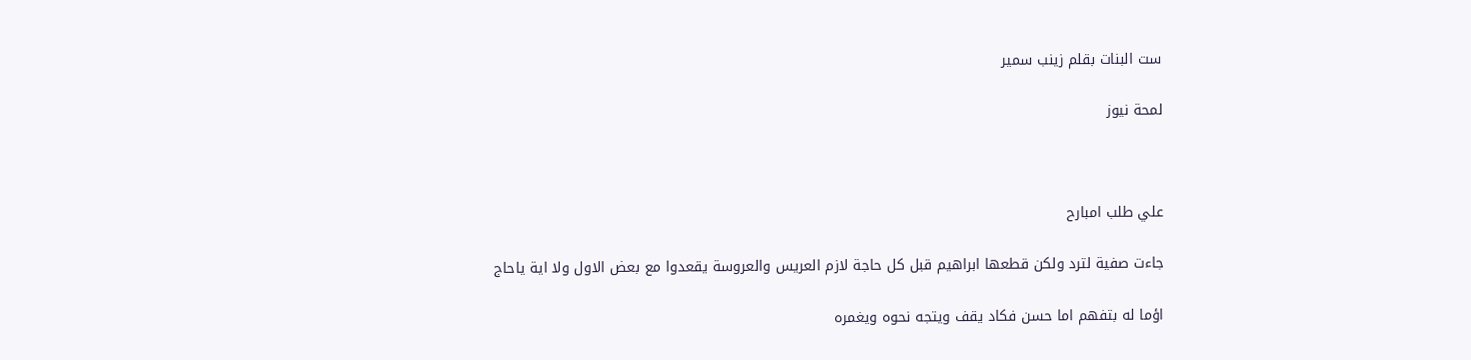ست البنات بقلم زينب سمير

لمحة نيوز



علي طلب امبارح

جاءت صفية لترد ولكن قطعها ابراهيم قبل كل حاجة لازم العريس والعروسة يقعدوا مع بعض الاول ولا اية ياحاج

اؤما له بتفهم اما حسن فكاد يقف ويتجه نحوه ويغمره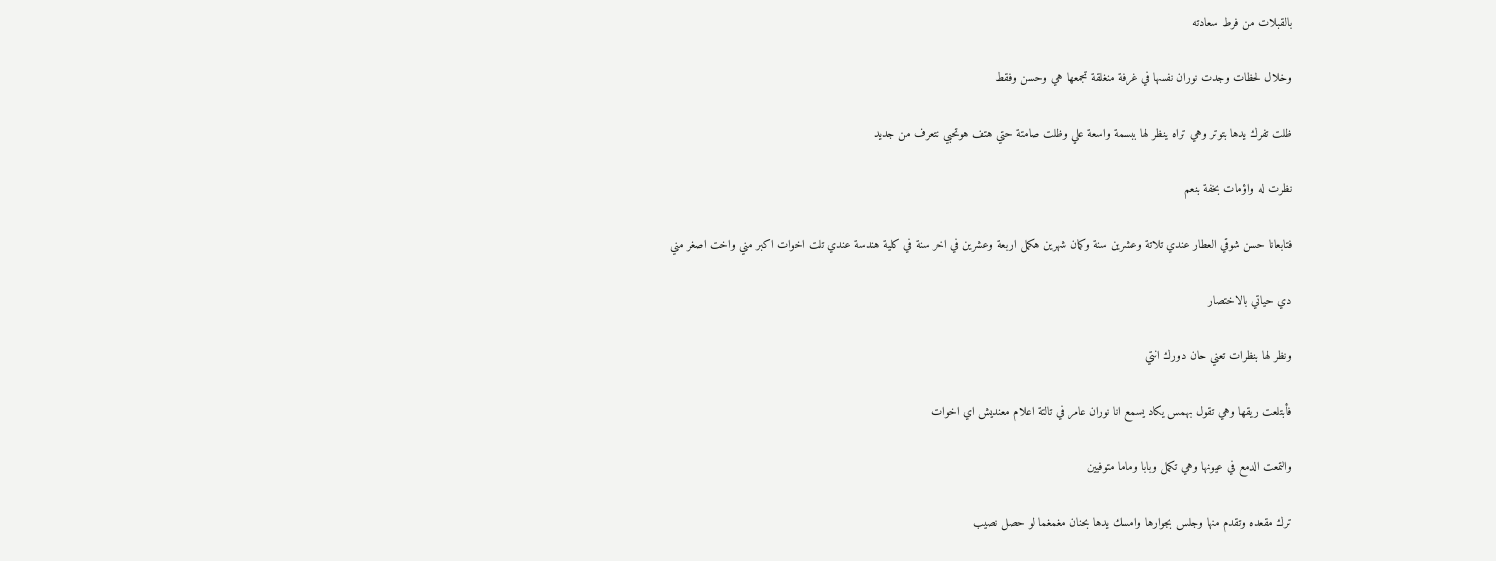بالقبلات من فرط سعادته

وخلال لحظات وجدت نوران نفسها في غرفة منغلقة تجمعها هي وحسن وفقط

ظلت تفرك يدها بتوتر وهي تراه ينظر لها ببسمة واسعة علي وظلت صامتة حتي هتف هوتحبي نتعرف من جديد

نظرت له واؤمات بخفة بنعم

فتابعانا حسن شوقي العطار عندي تلاتة وعشرين سنة وكمان شهرين هكمل اربعة وعشرين في اخر سنة في كلية هندسة عندي تلت اخوات اكبر مني واخت اصغر مني

دي حياتي بالاختصار

ونظر لها بنظرات تعني حان دورك انتي

فأبتلعت ريقها وهي تقول بهمس يكاد يسمع انا نوران عامر في تالتة اعلام معنديش اي اخوات

والتمعت الدمع في عيونها وهي تكمل وبابا وماما متوفيين

ترك مقعده وتقدم منها وجلس بجوارها وامسك يدها بحنان مغمغما لو حصل نصيب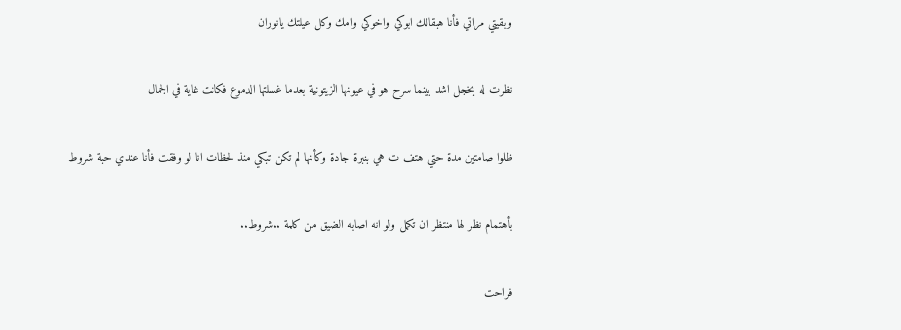وبقيتي مراتي فأنا هبقالك ابوكي واخوكي وامك وكل عيلتك يانوران

نظرت له بخجل اشد بينما سرح هو في عيونها الزيتونية بعدما غسلتها الدموع فكانت غاية في الجمال

ظلوا صامتين مدة حتي هتف ت هي بنبرة جادة وكأنها لم تكن تبكي منذ لحظات انا لو وفقت فأنا عندي حبة شروط

بأهتمام نظر لها منتظر ان تكمل ولو انه اصابه الضيق من كلمة ..شروط..

فراحت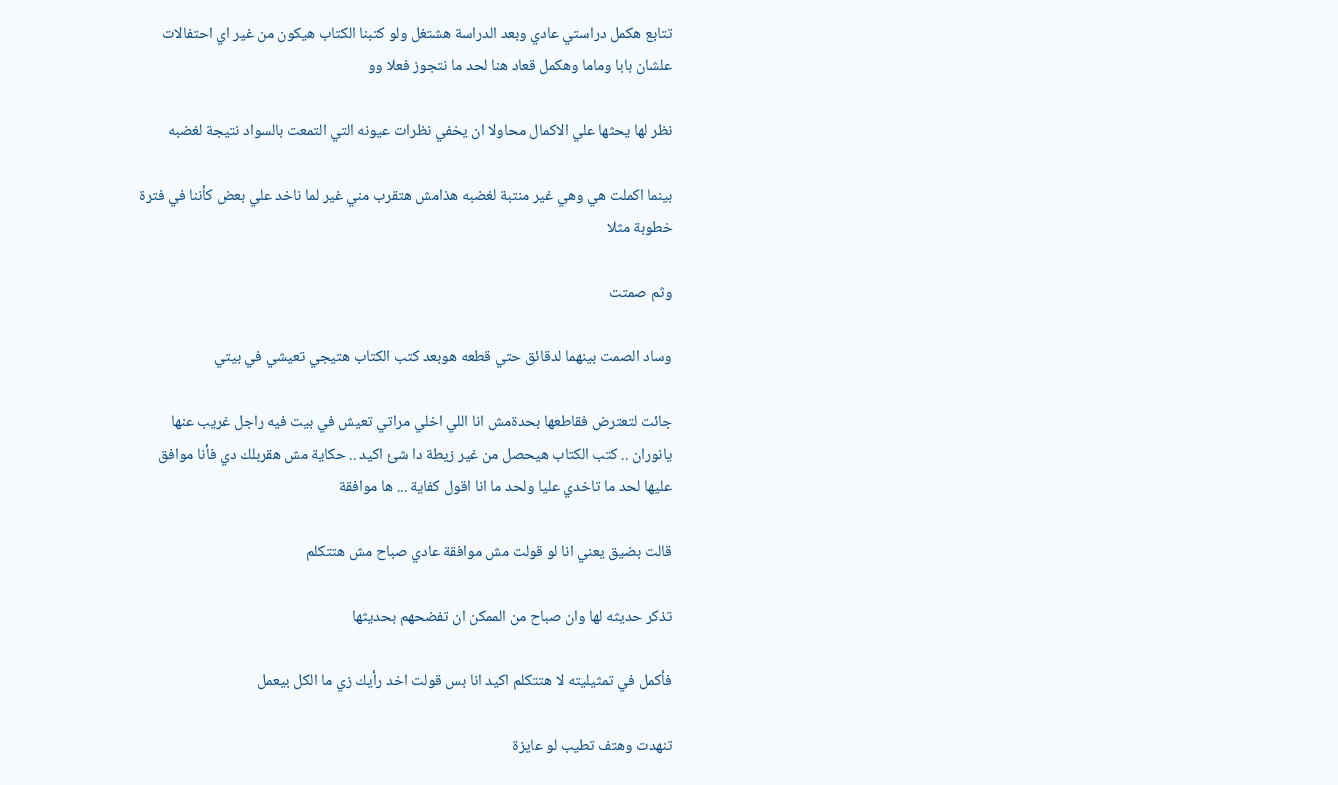تتابع هكمل دراستي عادي وبعد الدراسة هشتغل ولو كتبنا الكتاب هيكون من غير اي احتفالات علشان بابا وماما وهكمل قعاد هنا لحد ما نتجوز فعلا وو

نظر لها يحثها علي الاكمال محاولا ان يخفي نظرات عيونه التي التمعت بالسواد نتيجة لغضبه

بينما اكملت هي وهي غير منتبة لغضبه هذامش هتقرب مني غير لما ناخد علي بعض كأننا في فترة خطوبة مثلا

وثم صمتت

وساد الصمت بينهما لدقائق حتي قطعه هوبعد كتب الكتاب هتيجي تعيشي في بيتي

جائت لتعترض فقاطعها بحدةمش انا اللي اخلي مراتي تعيش في بيت فيه راجل غريب عنها يانوران .. كتب الكتاب هيحصل من غير زيطة دا شئ اكيد .. حكاية مش هقربلك دي فأنا موافق عليها لحد ما تاخدي عليا ولحد ما انا اقول كفاية ... ها موافقة

قالت بضيق يعني انا لو قولت مش موافقة عادي صباح مش هتتكلم

تذكر حديثه لها وان صباح من الممكن ان تفضحهم بحديثها

فأكمل في تمثيليته لا هتتكلم اكيد انا بس قولت اخد رأيك زي ما الكل بيعمل

تنهدت وهتف تطيب لو عايزة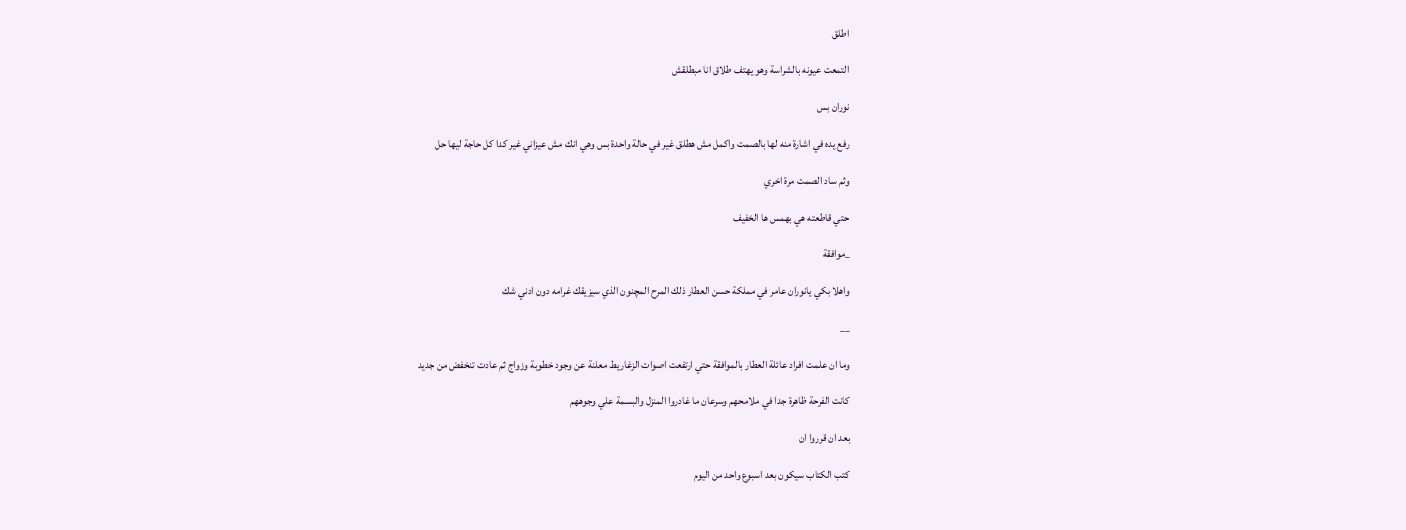اطلق

التمعت عيونه بالشراسة وهو يهتف طلاق انا مبطلقش

نوران بس

رفع يده في اشارة منه لها بالصمت واكمل مش هطلق غير في حالة واحدة بس وهي انك مش عيزاني غير كدا كل حاجة ليها حل

وثم ساد الصمت مرة اخري

حتي قاطعته هي بهمس ها الخفيف

_موافقة

واهلا بكي يانوران عامر في مملكة حسن العطار ذلك المرح المچنون الذي سيزيقك غرامه دون ادني شك

__

وما ان علمت افراد عائلة العطار بالموافقة حتي ارتفعت اصوات الزغاريط معلنة عن وجود خطوبة وزواج ثم عادت تنخفض من جديد

كانت الفرحة ظاهرة جدا في ملامحهم وسرعان ما غادروا المنزل والبسمة علي وجوههم

بعد ان قرروا ان

كتب الكتاب سيكون بعد اسبوع واحد من اليوم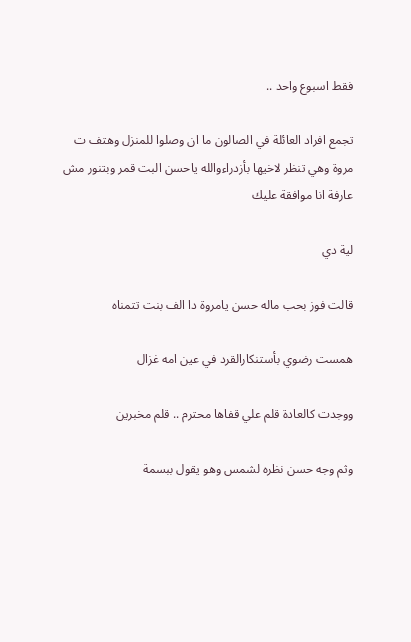فقط اسبوع واحد ..

تجمع افراد العائلة في الصالون ما ان وصلوا للمنزل وهتف ت مروة وهي تنظر لاخيها بأزدراءوالله ياحسن البت قمر وبتنور مش عارفة انا موافقة عليك

لية دي

قالت فوز بحب ماله حسن يامروة دا الف بنت تتمناه

همست رضوي بأستنكارالقرد في عين امه غزال

ووجدت كالعادة قلم علي قفاها محترم .. قلم مخبرين

وثم وجه حسن نظره لشمس وهو يقول ببسمة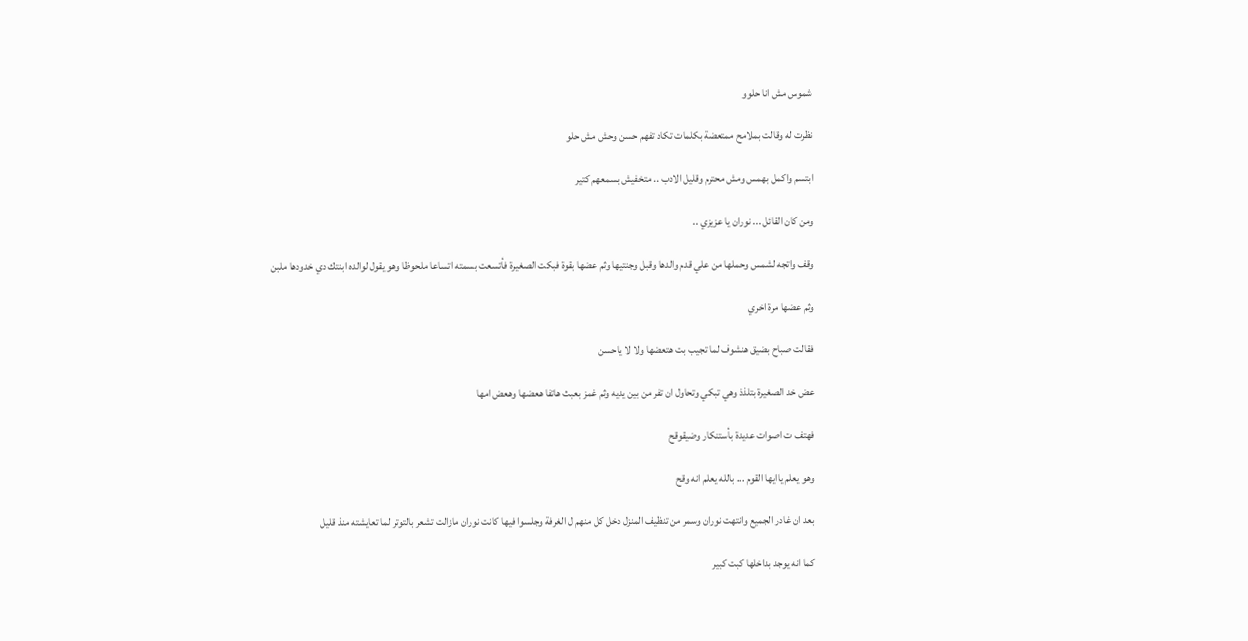شموس مش انا حلوو

نظرت له وقالت بملامح ممتعضة بكلمات تكاد تفهم حسن وحش مش حلو

ابتسم واكمل بهمس ومش محترم وقليل الادب .. متخفيش بسمعهم كتير

ومن كان القائل ... نوران يا عزيزي ..

وقف واتجه لشمس وحملها من علي قدم والدها وقبل وجنتيها وثم عضها بقوة فبكت الصغيرة فأتسعت بسمته اتساعا ملحوظا وهو يقول لوالده ابنتك دي خدودها ملبن

وثم عضها مرة اخري

فقالت صباح بضيق هنشوف لما تجيب بت هتعضها ولا لا ياحسن

عض خد الصغيرة بتلذذ وهي تبكي وتحاول ان تفر من بين يديه وثم غمز بعبث هاتفا هعضها وهعض امها

فهتف ت اصوات عديدة بأستنكار وضيقوقح

وهو يعلم ياايها القوم ... بالله يعلم انه وقح

بعد ان غادر الجميع وانتهت نوران وسمر من تنظيف المنزل دخل كل منهم ل الغرفة وجلسوا فيها كانت نوران مازالت تشعر بالتوتر لما تعايشته منذ قليل

كما انه يوجد بداخلها كبت كبير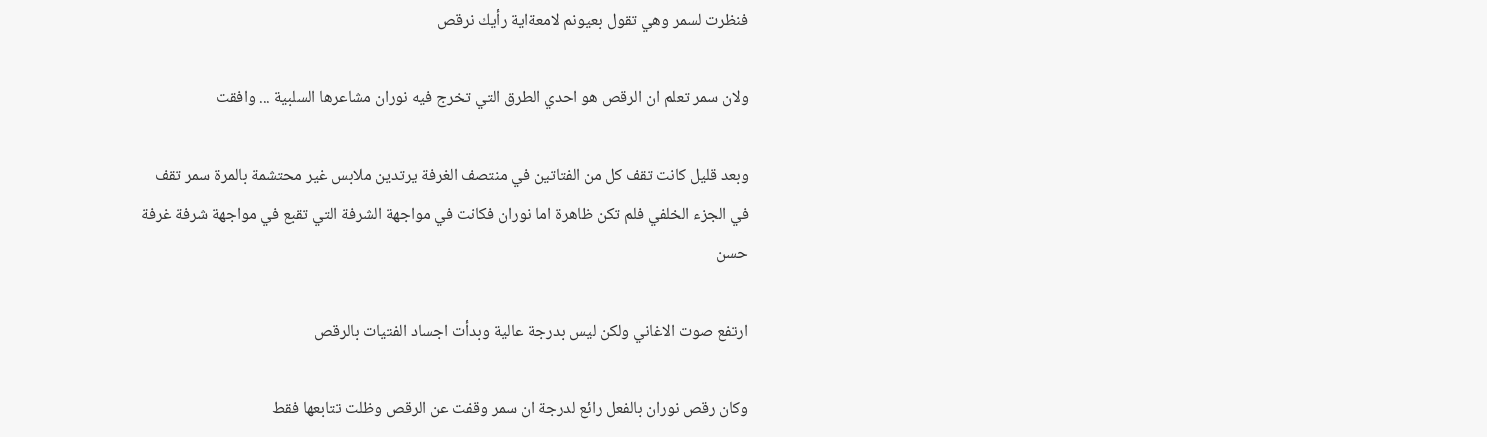فنظرت لسمر وهي تقول بعيونم لامعةاية رأيك نرقص

ولان سمر تعلم ان الرقص هو احدي الطرق التي تخرج فيه نوران مشاعرها السلبية ... وافقت

وبعد قليل كانت تقف كل من الفتاتين في منتصف الغرفة يرتدين ملابس غير محتشمة بالمرة سمر تقف في الجزء الخلفي فلم تكن ظاهرة اما نوران فكانت في مواجهة الشرفة التي تقبع في مواجهة شرفة غرفة حسن

ارتفع صوت الاغاني ولكن ليس بدرجة عالية وبدأت اجساد الفتيات بالرقص

وكان رقص نوران بالفعل رائع لدرجة ان سمر وقفت عن الرقص وظلت تتابعها فقط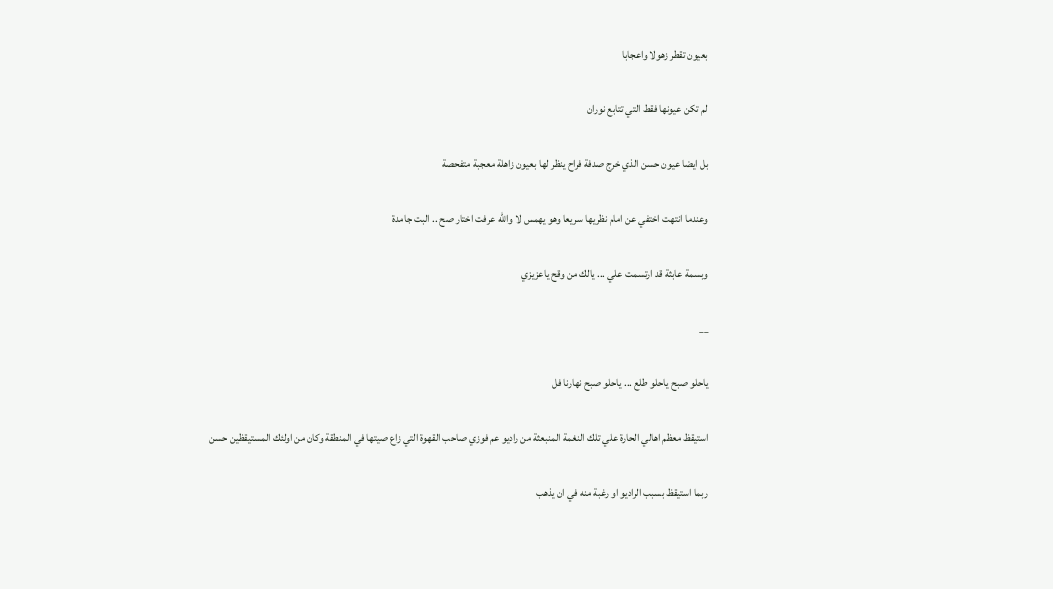بعيون تقطر زهولا واعجابا

لم تكن عيونها فقط التي تتابع نوران

بل ايضا عيون حسن الذي خرج صدفة فراح ينظر لها بعيون زاهلة معجبة متفحصة

وعندما انتهت اختفي عن امام نظريها سريعا وهو يهمس لا والله عرفت اختار صح .. البت جامدة

وبسمة عابثة قد ارتسمت علي ... يالك من وقح ياعزيزي

__

ياحلو صبح ياحلو طلع ... ياحلو صبح نهارنا فل

استيقظ معظم اهالي الحارة علي تلك النغمة المنبعثة من راديو عم فوزي صاحب القهوة التي زاع صيتها في المنطقة وكان من اولئك المستيقظين حسن

ربما استيقظ بسبب الراديو او رغبة منه في ان يذهب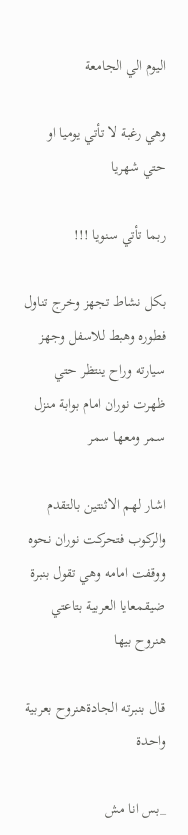اليوم الي الجامعة

وهي رغبة لا تأتي يوميا او حتي شهريا

ربما تأتي سنويا !!!

بكل نشاط تجهز وخرج تناول فطوره وهبط للاسفل وجهز سيارته وراح ينتظر حتي ظهرت نوران امام بوابة منزل سمر ومعها سمر

اشار لهم الاثنتين بالتقدم والركوب فتحركت نوران نحوه ووقفت امامه وهي تقول بنبرة ضيقمعايا العربية بتاعتي هنروح بيها

قال بنبرته الجادةهنروح بعربية واحدة

_بس انا مش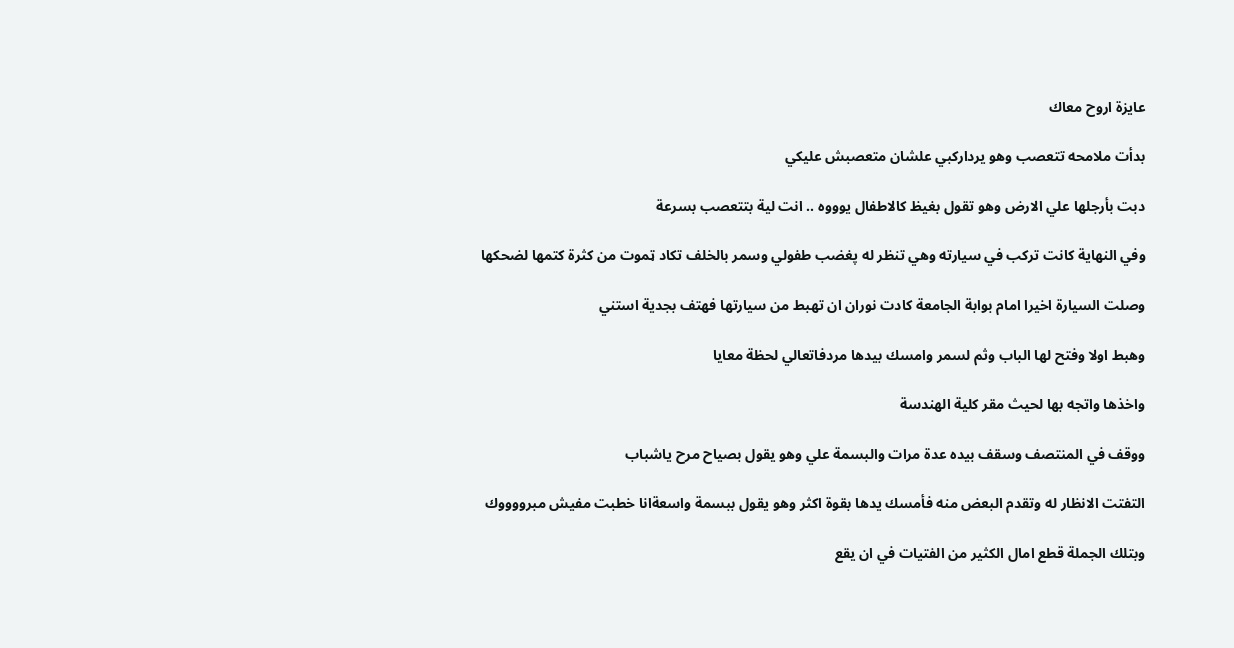عايزة اروح معاك

بدأت ملامحه تتعصب وهو يرداركبي علشان متعصبش عليكي

دبت بأرجلها علي الارض وهو تقول بغيظ كالاطفال يوووه .. انت لية بتتعصب بسرعة

وفي النهاية كانت تركب في سيارته وهي تنظر له پغضب طفولي وسمر بالخلف تكاد ټموت من كثرة كتمها لضحكها

وصلت السيارة اخيرا امام بوابة الجامعة كادت نوران ان تهبط من سيارتها فهتف بجدية استني

وهبط اولا وفتح لها الباب وثم لسمر وامسك بيدها مردفاتعالي لحظة معايا

واخذها واتجه بها لحيث مقر كلية الهندسة

ووقف في المنتصف وسقف بيده عدة مرات والبسمة علي وهو يقول بصياح مرح ياشباب

التفتت الانظار له وتقدم البعض منه فأمسك يدها بقوة اكثر وهو يقول ببسمة واسعةانا خطبت مفيش مبرووووك

وبتلك الجملة قطع امال الكثير من الفتيات في ان يقع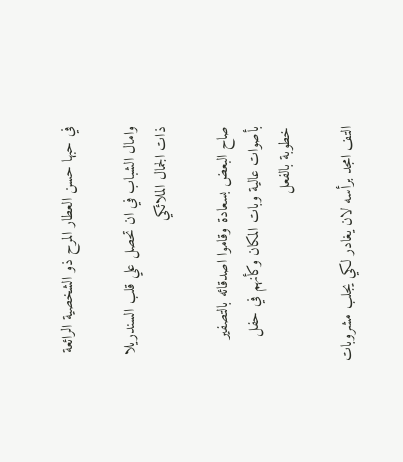في حبها حسن العطار المرح ذو الشخصية الرائعة

وامال الشباب في ان تحصل علي قلب السندريلا ذات الجمال الملائكي

صاح البعض بسعادة وقاموا اصدقائه بالتصفير بأصوات عالية وبات المكان وكأنهم في حفل خطوبة بالفعل

التف امجد برأسه لان يغادر لكي يجلب مشروبات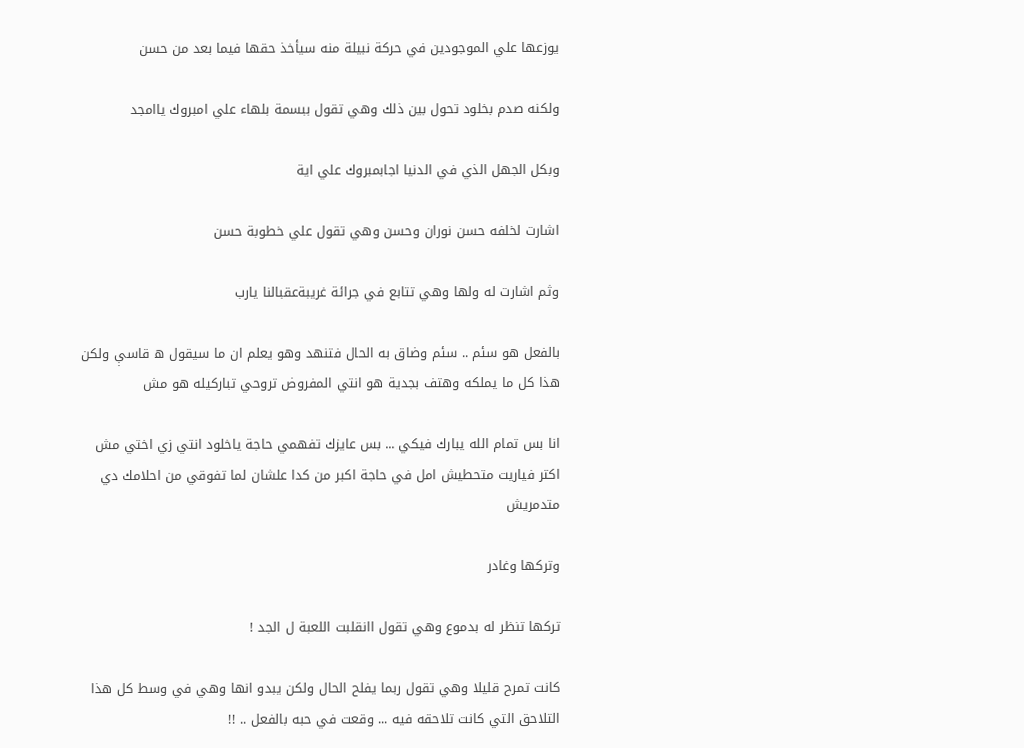يوزعها علي الموجودين في حركة نبيلة منه سيأخذ حقها فيما بعد من حسن

ولكنه صدم بخلود تحول بين ذلك وهي تقول ببسمة بلهاء علي امبروك ياامجد

وبكل الجهل الذي في الدنيا اجابمبروك علي اية

اشارت لخلفه حسن نوران وحسن وهي تقول علي خطوبة حسن

وثم اشارت له ولها وهي تتابع في جرائة غريبةعقبالنا يارب

بالفعل هو سئم .. سئم وضاق به الحال فتنهد وهو يعلم ان ما سيقول ه قاسې ولكن هذا كل ما يملكه وهتف بجدية هو انتي المفروض تروحي تباركيله هو مش

انا بس تمام الله يبارك فيكي ... بس عايزك تفهمي حاجة ياخلود انتي زي اختي مش اكتر فياريت متحطيش امل في حاجة اكبر من كدا علشان لما تفوقي من احلامك دي متدمريش

وتركها وغادر

تركها تنظر له بدموع وهي تقول اانقلبت اللعبة ل الجد !

كانت تمرح قليلا وهي تقول ربما يفلح الحال ولكن يبدو انها وهي في وسط كل هذا التلاحق التي كانت تلاحقه فيه ... وقعت في حبه بالفعل .. !!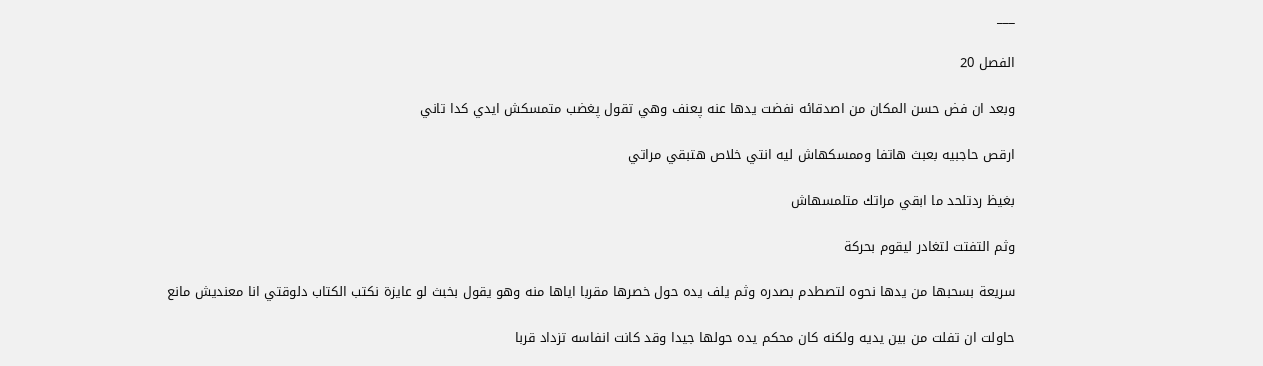___

الفصل 20

وبعد ان فض حسن المكان من اصدقائه نفضت يدها عنه پعنف وهي تقول پغضب متمسكش ايدي كدا تاني

ارقص حاجبيه بعبث هاتفا وممسكهاش ليه انتي خلاص هتبقي مراتي

بغيظ ردتلحد ما ابقي مراتك متلمسهاش

وثم التفتت لتغادر ليقوم بحركة

سريعة بسحبها من يدها نحوه لتصطدم بصدره وثم يلف يده حول خصرها مقربا اياها منه وهو يقول بخبث لو عايزة نكتب الكتاب دلوقتي انا معنديش مانع

حاولت ان تفلت من بين يديه ولكنه كان محكم يده حولها جيدا وقد كانت انفاسه تزداد قربا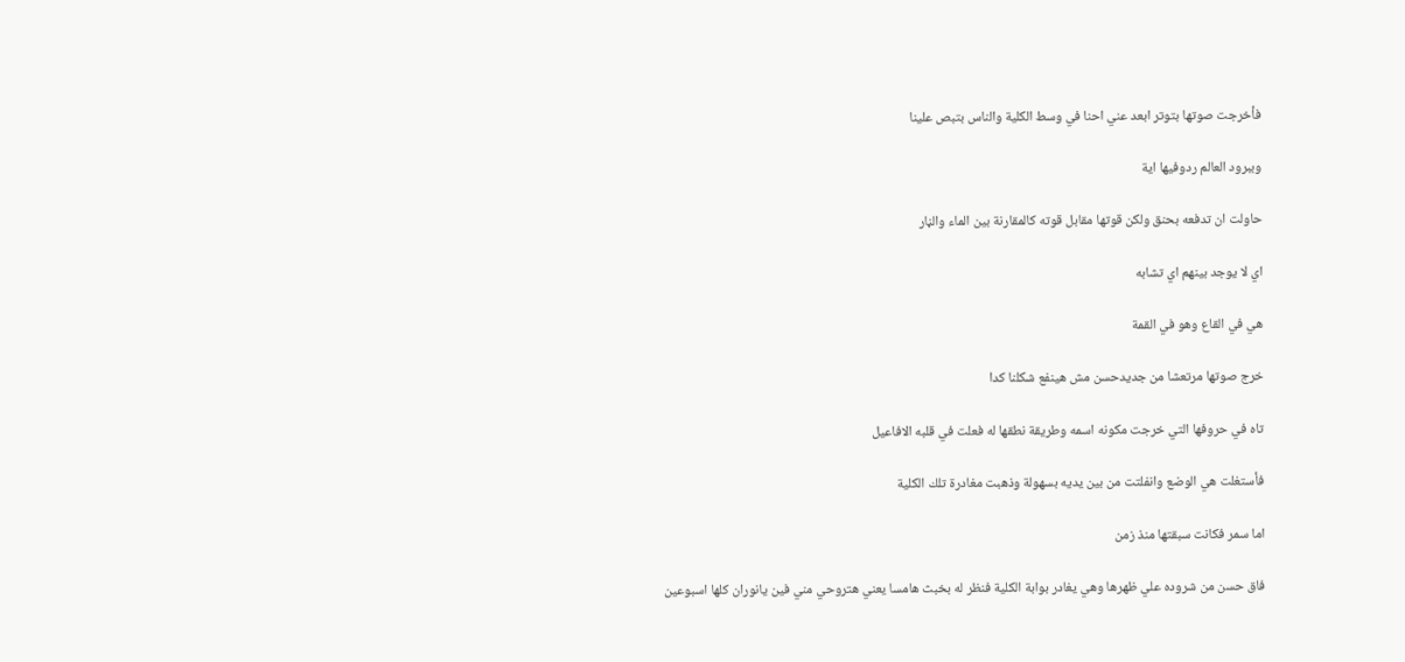فأخرجت صوتها بتوتر ابعد عني احنا في وسط الكلية والناس بتبص علينا

وببرود العالم ردوفيها اية

حاولت ان تدفعه بحنق ولكن قوتها مقابل قوته كالمقارنة بين الماء والڼار

اي لا يوجد بينهم اي تشابه

هي في القاع وهو في القمة

خرج صوتها مرتعشا من جديدحسن مش هينفع شكلنا كدا

تاه في حروفها التي خرجت مكونه اسمه وطريقة نطقها له فعلت في قلبه الافاعيل

فأستغلت هي الوضع وانفلتت من بين يديه بسهولة وذهبت مغادرة تلك الكلية

اما سمر فكانت سبقتها منذ زمن

فاق حسن من شروده علي ظهرها وهي يغادر بوابة الكلية فنظر له بخبث هامسا يعني هتروحي مني فين يانوران كلها اسبوعين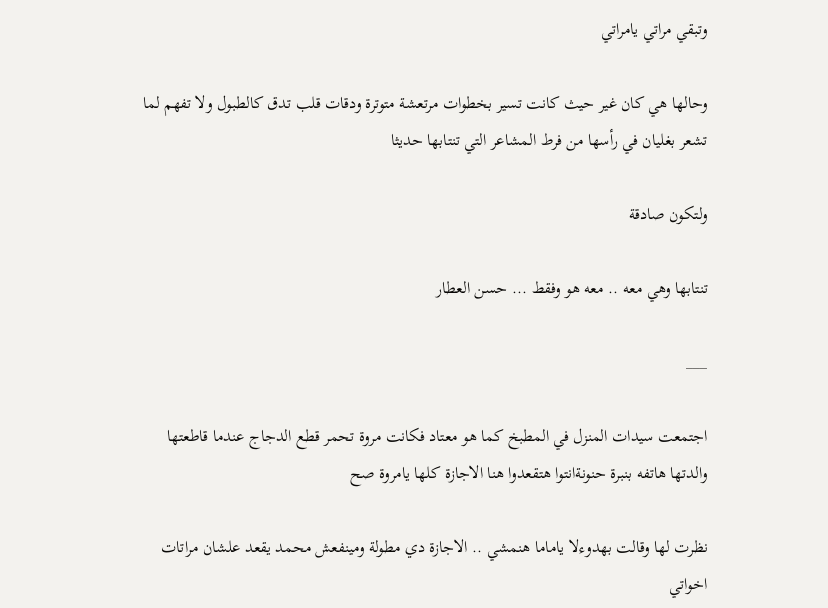وتبقي مراتي يامراتي

وحالها هي كان غير حيث كانت تسير بخطوات مرتعشة متوترة ودقات قلب تدق كالطبول ولا تفهم لما تشعر بغليان في رأسها من فرط المشاعر التي تنتابها حديثا

ولتكون صادقة

تنتابها وهي معه .. معه هو وفقط ... حسن العطار

___

اجتمعت سيدات المنزل في المطبخ كما هو معتاد فكانت مروة تحمر قطع الدجاج عندما قاطعتها والدتها هاتفه بنبرة حنونةانتوا هتقعدوا هنا الاجازة كلها يامروة صح

نظرت لها وقالت بهدوءلا ياماما هنمشي .. الاجازة دي مطولة ومينفعش محمد يقعد علشان مراتات اخواتي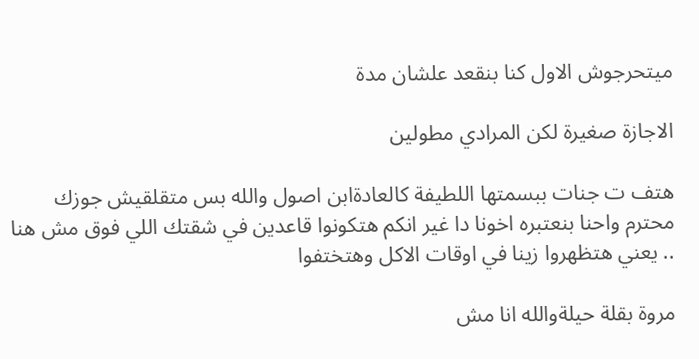ميتحرجوش الاول كنا بنقعد علشان مدة

الاجازة صغيرة لكن المرادي مطولين

هتف ت جنات ببسمتها اللطيفة كالعادةابن اصول والله بس متقلقيش جوزك محترم واحنا بنعتبره اخونا دا غير انكم هتكونوا قاعدين في شقتك اللي فوق مش هنا .. يعني هتظهروا زينا في اوقات الاكل وهتختفوا

مروة بقلة حيلةوالله انا مش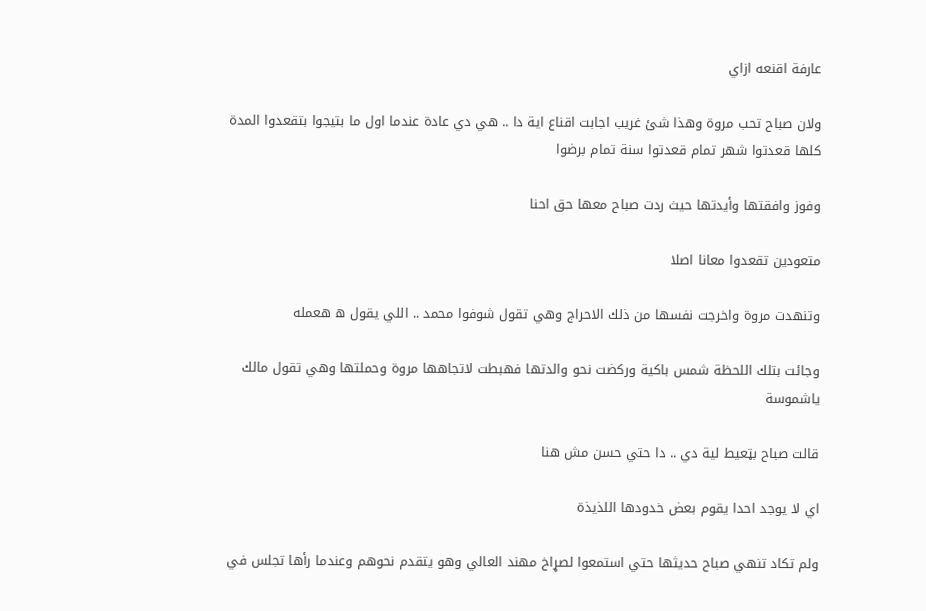عارفة اقنعه ازاي

ولان صباح تحب مروة وهذا شئ غريب اجابت اقناع اية دا .. هي دي عادة عندما اول ما بتيجوا بتقعدوا المدة كلها قعدتوا شهر تمام قعدتوا سنة تمام برضوا

وفوز وافقتها وأيدتها حيث ردت صباح معها حق احنا

متعودين تقعدوا معانا اصلا

وتنهدت مروة واخرجت نفسها من ذلك الاحراج وهي تقول شوفوا محمد .. اللي يقول ه هعمله

وجائت بتلك اللحظة شمس باكية وركضت نحو والدتها فهبطت لاتجاهها مروة وحملتها وهي تقول مالك ياشموسة

قالت صباح بټعيط لية دي .. دا حتي حسن مش هنا

اي لا يوجد احدا يقوم بعض خدودها اللذيذة

ولم تكاد تنهي صباح حديثها حتي استمعوا لصړاخ مهند العالي وهو يتقدم نحوهم وعندما رأها تجلس في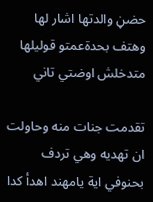حضڼ والدتها اشار لها وهتف بحدةعمتو قوليلها متدخلش اوضتي تاني

تقدمت جنات منه وحاولت ان تهديه وهي تردف بحنوفي اية يامهند اهدأ كدا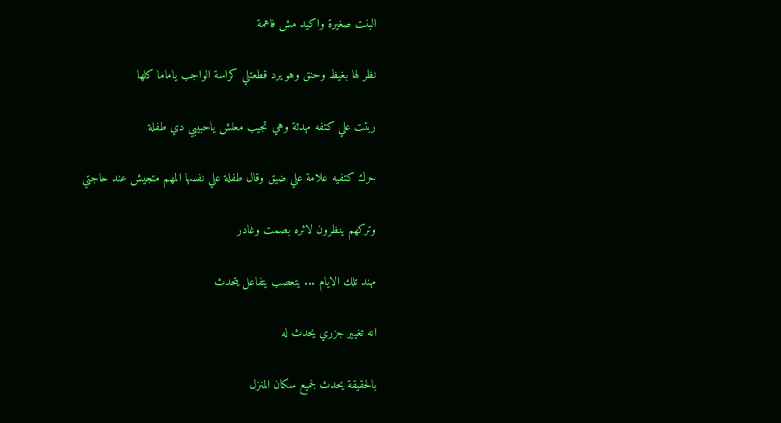البنت صغيرة واكيد مش فاهمة

نظر لها بغيظ وحنق وهو يرد قطعتلي كراسة الواجب ياماما كلها

ربتت علي كتفه مهدئة وهي تجيب معلش ياحبيبي دي طفلة

حرك كتفيه علامة علي ضيق وقال طفلة علي نفسها المهم متجيش عند حاجتي

وتركهم ينظرون لاثره بصمت وغادر

مهند تلك الايام ... يتعصب يتفاعل يتحدث

انه تغيير جزري يحدث له

بالحقيقة يحدث لجميع سكان المنزل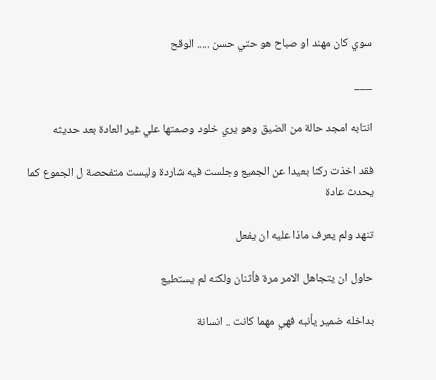سوي كان مهند او صباح هو حتي حسن ..... الوقح

___

انتابه امجد حالة من الضيق وهو يري خلود وصمتها علي غير العادة بعد حديثه

فقد اخذت ركنا بعيدا عن الجميع وجلست فيه شاردة وليست متفحصة ل الجموع كما يحدث عادة

تنهد ولم يعرف ماذا عليه ان يفعل

حاول ان يتجاهل الامر مرة فأثنان ولكنه لم يستطيع

بداخله ضمير يأنبه فهي مهما كانت .. انسانة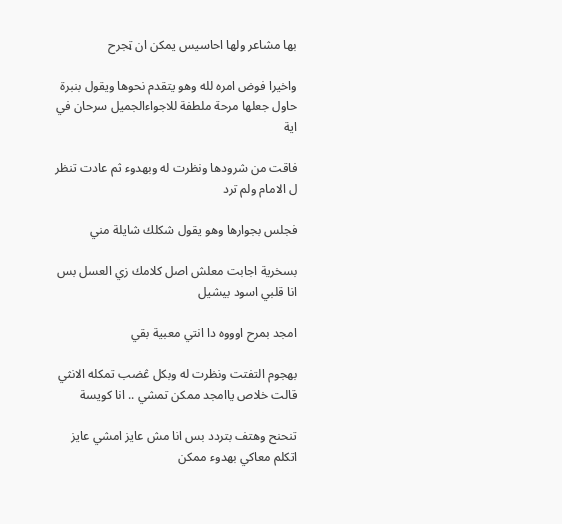بها مشاعر ولها احاسيس يمكن ان ټجرح

واخيرا فوض امره لله وهو يتقدم نحوها ويقول بنبرة حاول جعلها مرحة ملطفة للاجواءالجميل سرحان في اية

فاقت من شرودها ونظرت له وبهدوء ثم عادت تنظر ل الامام ولم ترد

فجلس بجوارها وهو يقول شكلك شايلة مني

بسخرية اجابت معلش اصل كلامك زي العسل بس انا قلبي اسود بيشيل

امجد بمرح اوووه دا انتي معبية بقي

بهجوم التفتت ونظرت له وبكل ڠضب تمكله الانثي قالت خلاص ياامجد ممكن تمشي .. انا كويسة

تنحنح وهتف بتردد بس انا مش عايز امشي عايز اتكلم معاكي بهدوء ممكن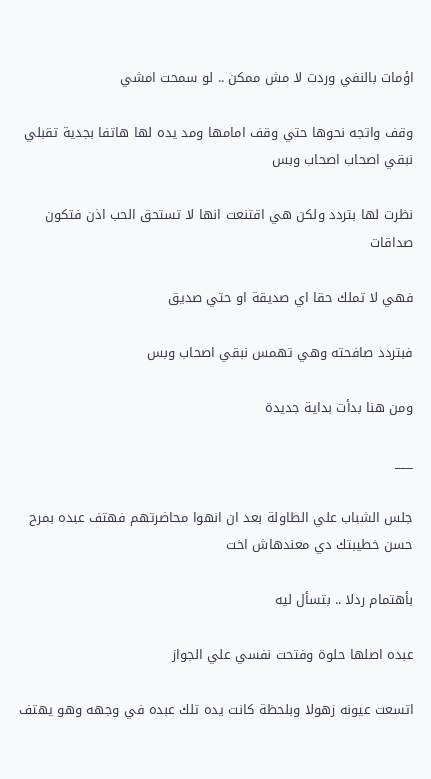اؤمات بالنفي وردت لا مش ممكن .. لو سمحت امشي

وقف واتجه نحوها حتي وقف امامها ومد يده لها هاتفا بجدية تقبلي نبقي اصحاب اصحاب وبس

نظرت لها بتردد ولكن هي اقتنعت انها لا تستحق الحب اذن فتكون صداقات

فهي لا تملك حقا اي صديقة او حتي صديق

فبتردد صافحته وهي تهمس نبقي اصحاب وبس

ومن هنا بدأت بداية جديدة

___

جلس الشباب علي الطاولة بعد ان انهوا محاضرتهم فهتف عبده بمرح حسن خطيبتك دي معندهاش اخت

بأهتمام ردلا .. بتسأل ليه

عبده اصلها حلوة وفتحت نفسي علي الجواز

اتسعت عيونه زهولا وبلحظة كانت يده تلك عبده في وجهه وهو يهتف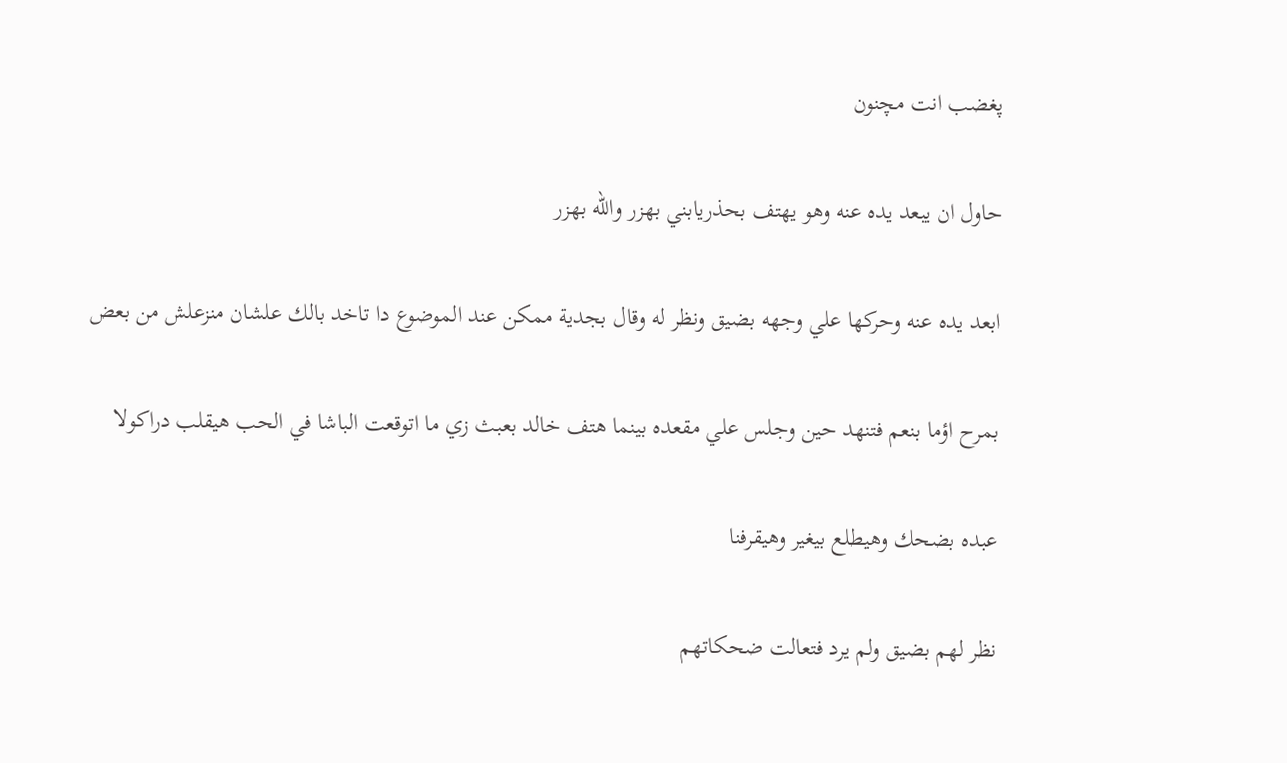پغضب انت مچنون

حاول ان يبعد يده عنه وهو يهتف بحذريابني بهزر والله بهزر

ابعد يده عنه وحركها علي وجهه بضيق ونظر له وقال بجدية ممكن عند الموضوع دا تاخد بالك علشان منزعلش من بعض

بمرح اؤما بنعم فتنهد حين وجلس علي مقعده بينما هتف خالد بعبث زي ما اتوقعت الباشا في الحب هيقلب دراكولا

عبده بضحك وهيطلع بيغير وهيقرفنا

نظر لهم بضيق ولم يرد فتعالت ضحكاتهم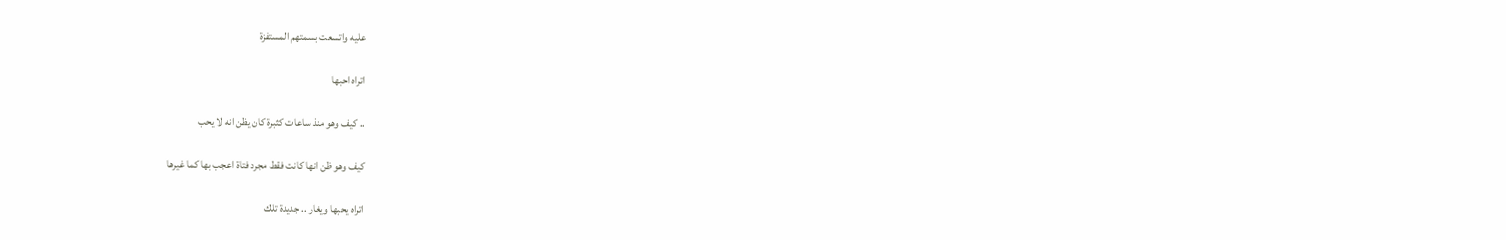عليه واتسعت بسمتهم المستفزة

اتراه احبها

.. كيف وهو منذ ساعات كثبرة كان يظن انه لا يحب

كيف وهو ظن انها كانت فقط مجرد فتاة اعجب بها كما غيرها

اتراه يحبها ويغار .. جديدة تلك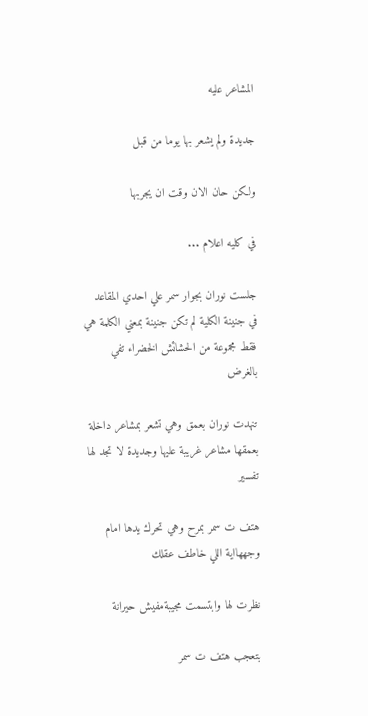المشاعر عليه

جديدة ولم يشعر بها يوما من قبل

ولكن حان الان وقت ان يجربها

في كليه اعلام ...

جلست نوران بجوار سمر علي احدي المقاعد في جنينة الكلية لم تكن جنينة بمعني الكلمة هي فقط مجموعة من الحشائش الخضراء تفي بالغرض

تنهدت نوران بعمق وهي تشعر بمشاعر داخلة بعمقها مشاعر غريبة عليها وجديدة لا تجد لها تفسير

هتف ت سمر بمرح وهي تحرك يدها امام وجههااية اللي خاطف عقلك

نظرت لها وابتسمت مجيبةمفيش حيرانة

بتعجب هتف ت سمر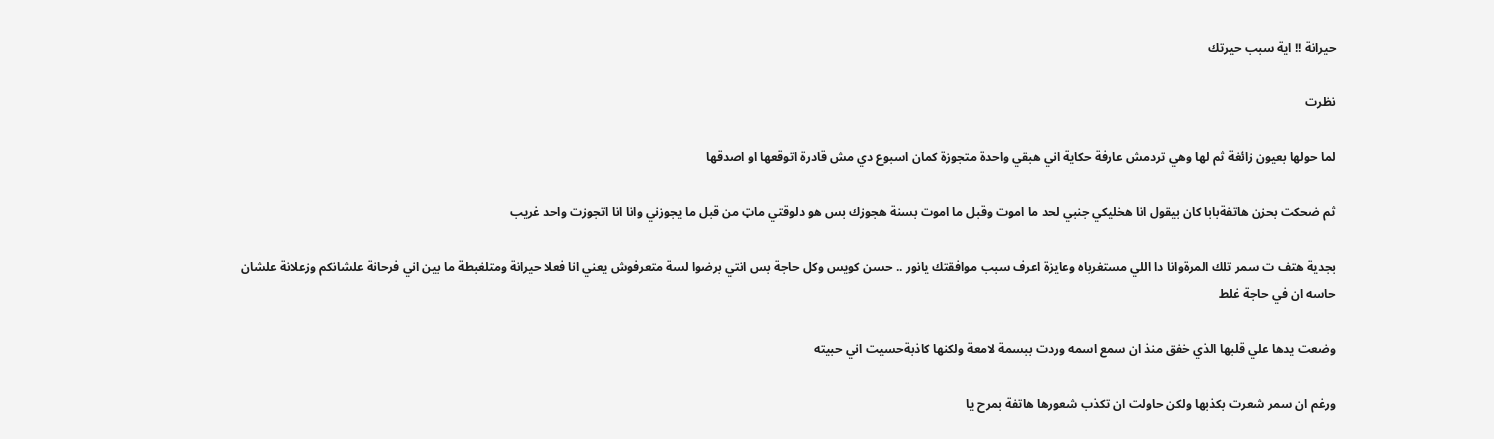حيرانة !! اية سبب حيرتك

نظرت

لما حولها بعيون زائغة ثم لها وهي تردمش عارفة حكاية اني هبقي واحدة متجوزة كمان اسبوع دي مش قادرة اتوقعها او اصدقها

ثم ضحكت بحزن هاتفةبابا كان بيقول انا هخليكي جنبي لحد ما اموت وقبل ما اموت بسنة هجوزك بس هو دلوقتي ماټ من قبل ما يجوزني وانا انا اتجوزت واحد غريب

بجدية هتف ت سمر تلك المرةوانا دا اللي مستغرباه وعايزة اعرف سبب موافقتك يانور .. حسن كويس وكل حاجة بس انتي برضوا لسة متعرفوش يعني انا فعلا حيرانة ومتلغبطة ما بين اني فرحانة علشانكم وزعلانة علشان حاسه ان في حاجة غلط

وضعت يدها علي قلبها الذي خفق منذ ان سمع اسمه وردت ببسمة لامعة ولكنها كاذبةحسيت اني حبيته

ورغم ان سمر شعرت بكذبها ولكن حاولت ان تكذب شعورها هاتفة بمرح يا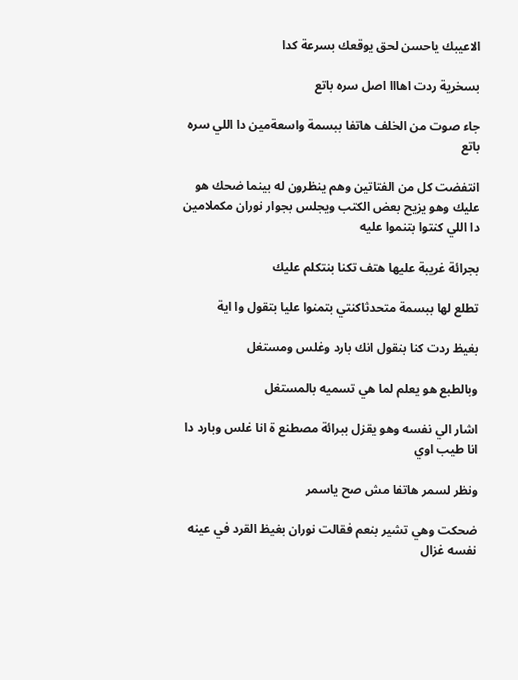الاعيبك ياحسن لحق يوقعك بسرعة كدا

بسخرية ردت اهااا اصل سره باتع

جاء صوت من الخلف هاتفا ببسمة واسعةمين دا اللي سره باتع

انتفضت كل من الفتاتين وهم ينظرون له بينما ضحك هو عليك وهو يزيح بعض الكتب ويجلس بجوار نوران مكملامين دا اللي كنتوا بتنموا عليه

بجرائة غريبة عليها هتف تكنا بنتكلم عليك

تطلع لها ببسمة متحدثاكنتي بتمنوا عليا بتقول وا اية

بغيظ ردت كنا بنقول انك بارد وغلس ومستغل

وبالطبع هو يعلم لما هي تسميه بالمستغل

اشار الي نفسه وهو يقزل ببرائة مصطنع ة انا غلس وبارد دا انا طيب اوي

ونظر لسمر هاتفا مش صح ياسمر

ضحكت وهي تشير بنعم فقالت نوران بغيظ القرد في عينه نفسه غزال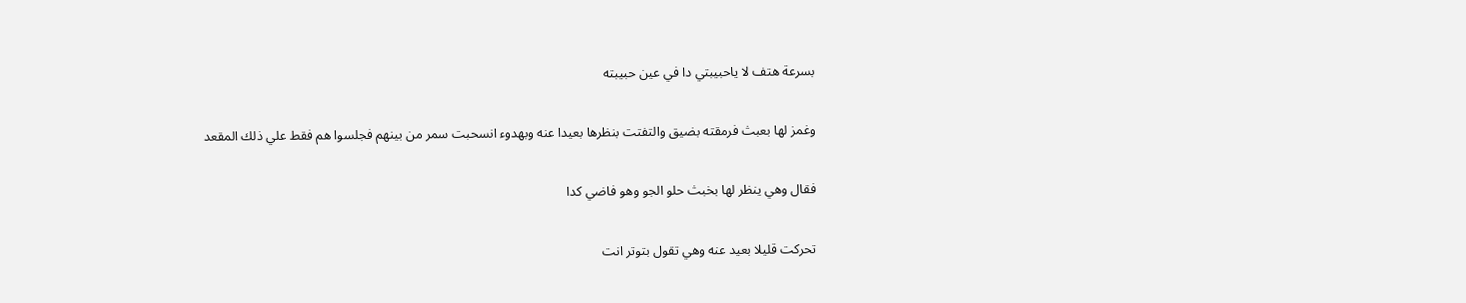بسرعة هتف لا ياحبيبتي دا في عين حبيبته

وغمز لها بعبث فرمقته بضيق والتفتت بنظرها بعيدا عنه وبهدوء انسحبت سمر من بينهم فجلسوا هم فقط علي ذلك المقعد

فقال وهي ينظر لها بخبث حلو الجو وهو فاضي كدا

تحركت قليلا بعيد عنه وهي تقول بتوتر انت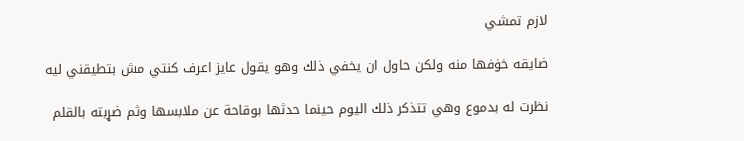لازم تمشي

ضايقه خۏفها منه ولكن حاول ان يخفي ذلك وهو يقول عايز اعرف كنتي مش بتطيقني ليه

نظرت له بدموع وهي تتذكر ذلك اليوم حينما حدثها بوقاحة عن ملابسها وثم ضړبته بالقلم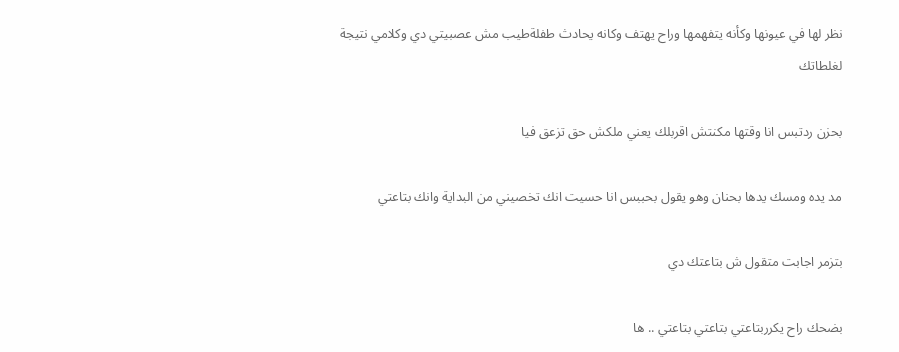نظر لها في عيونها وكأنه يتفهمها وراح يهتف وكانه يحادث طفلةطيب مش عصبيتي دي وكلامي نتيجة لغلطاتك

بحزن ردتبس انا وقتها مكنتش اقربلك يعني ملكش حق تزعق فيا

مد يده ومسك يدها بحنان وهو يقول بحببس انا حسيت انك تخصيني من البداية وانك بتاعتي

بتزمر اجابت متقول ش بتاعتك دي

بضحك راح يكرربتاعتي بتاعتي بتاعتي .. ها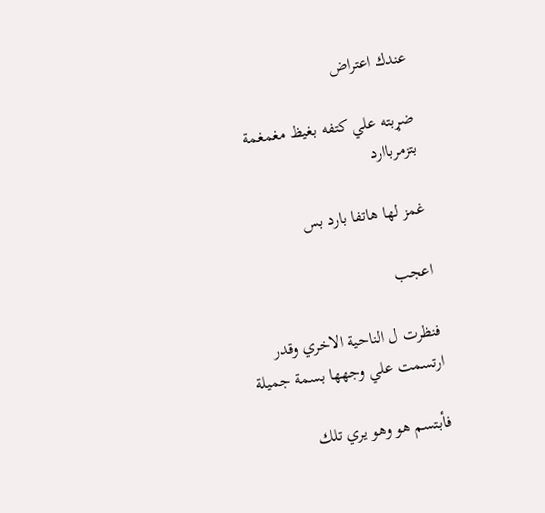عندك اعتراض

ضړبته علي كتفه بغيظ مغمغمة بتزمرباارد

غمز لها هاتفا بارد بس

اعجب

فنظرت ل الناحية الاخري وقدر ارتسمت علي وجهها بسمة جميلة

فأبتسم هو وهو يري تلك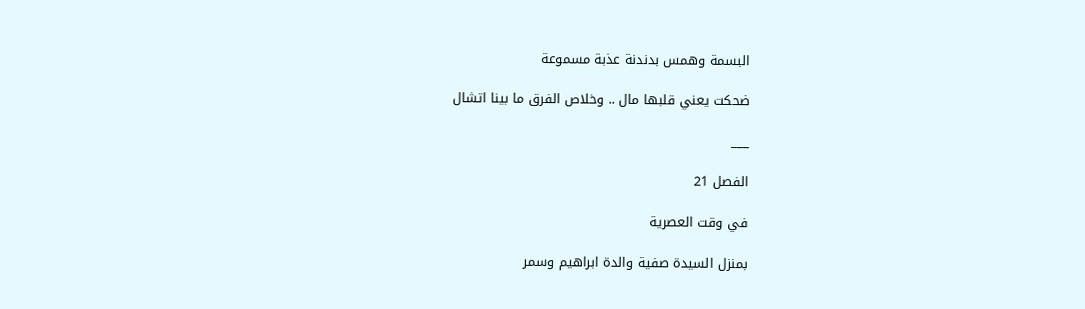البسمة وهمس بدندنة عذبة مسموعة

ضحكت يعني قلبها مال .. وخلاص الفرق ما بينا اتشال

___

الفصل 21

في وقت العصرية

بمنزل السيدة صفية والدة ابراهيم وسمر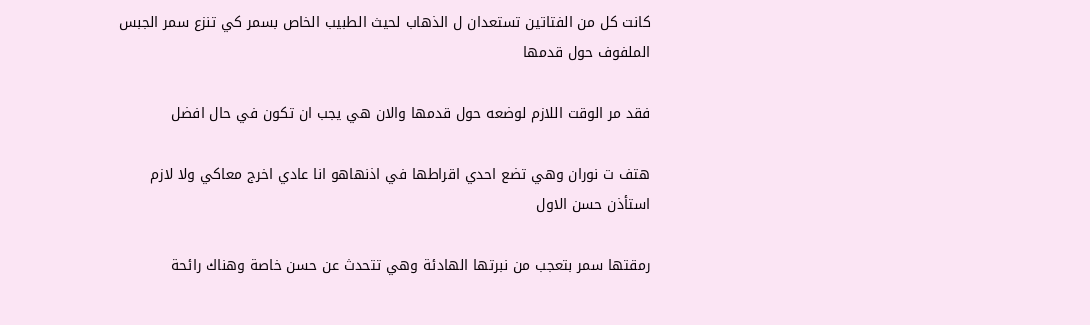كانت كل من الفتاتين تستعدان ل الذهاب لحيث الطبيب الخاص بسمر كي تنزع سمر الجبس الملفوف حول قدمها

فقد مر الوقت اللازم لوضعه حول قدمها والان هي يجب ان تكون في حال افضل

هتف ت نوران وهي تضع احدي اقراطها في اذنهاهو انا عادي اخرج معاكي ولا لازم استأذن حسن الاول

رمقتها سمر بتعجب من نبرتها الهادئة وهي تتحدث عن حسن خاصة وهناك رائحة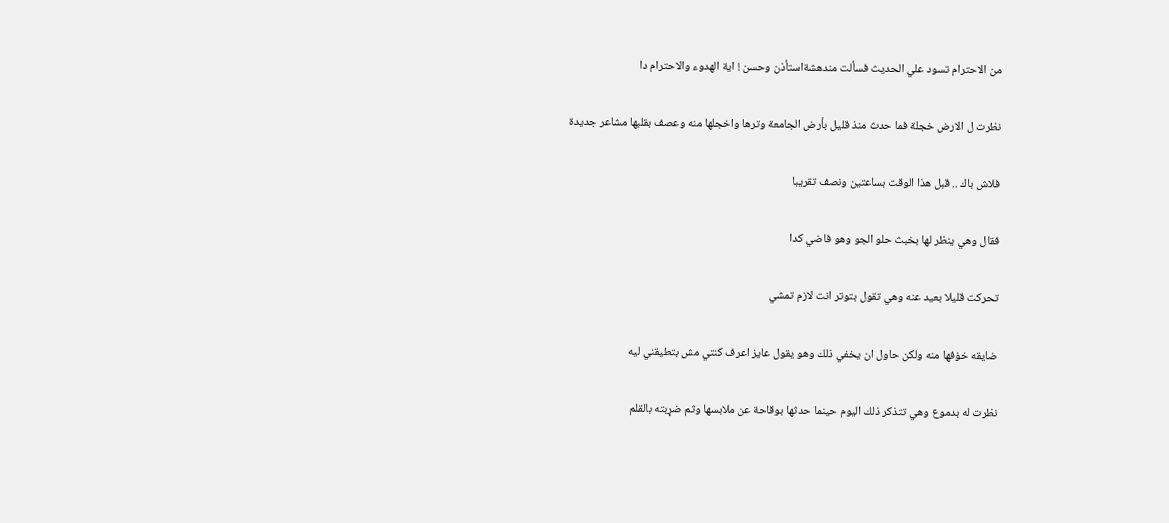من الاحترام تسود علي الحديث فسألت مندهشةاستأذن وحسن ! اية الهدوء والاحترام دا

نظرت ل الارض خجلة فما حدث منذ قليل بأرض الجامعة وترها واخجلها منه وعصف بقلبها مشاعر جديدة

فلاش باك .. قبل هذا الوقت بساعتين ونصف تقريبا

فقال وهي ينظر لها بخبث حلو الجو وهو فاضي كدا

تحركت قليلا بعيد عنه وهي تقول بتوتر انت لازم تمشي

ضايقه خۏفها منه ولكن حاول ان يخفي ذلك وهو يقول عايز اعرف كنتي مش بتطيقني ليه

نظرت له بدموع وهي تتذكر ذلك اليوم حينما حدثها بوقاحة عن ملابسها وثم ضړبته بالقلم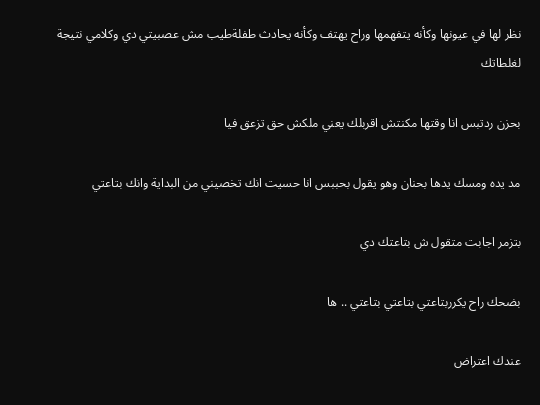نظر لها في عيونها وكأنه يتفهمها وراح يهتف وكأنه يحادث طفلةطيب مش عصبيتي دي وكلامي نتيجة لغلطاتك

بحزن ردتبس انا وقتها مكنتش اقربلك يعني ملكش حق تزعق فيا

مد يده ومسك يدها بحنان وهو يقول بحببس انا حسيت انك تخصيني من البداية وانك بتاعتي

بتزمر اجابت متقول ش بتاعتك دي

بضحك راح يكرربتاعتي بتاعتي بتاعتي .. ها

عندك اعتراض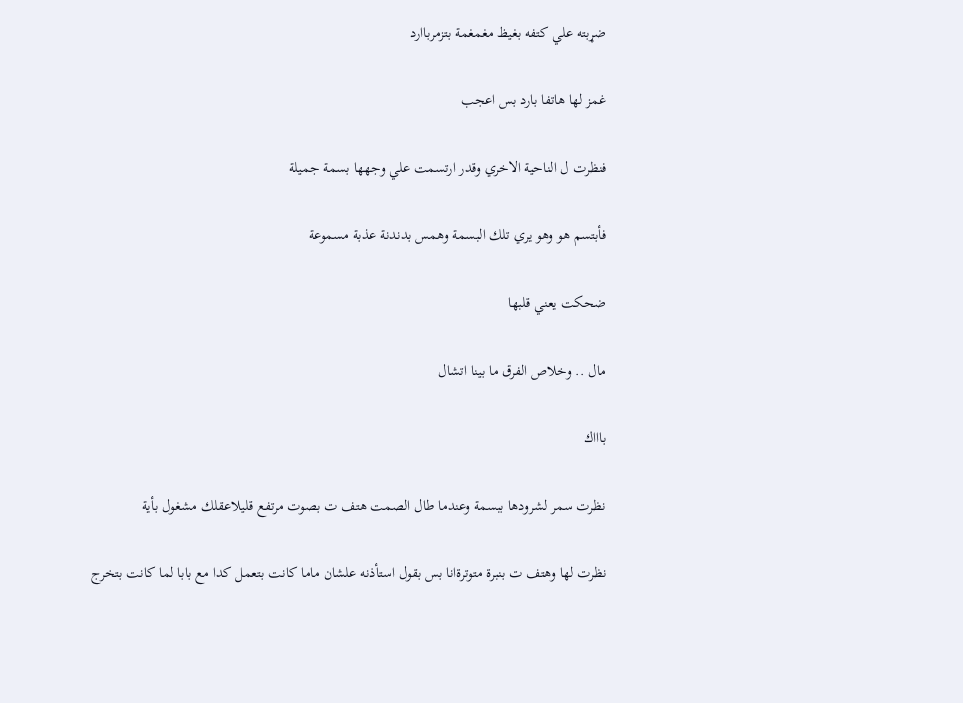ضړبته علي كتفه بغيظ مغمغمة بتزمرباارد

غمز لها هاتفا بارد بس اعجب

فنظرت ل الناحية الاخري وقدر ارتسمت علي وجهها بسمة جميلة

فأبتسم هو وهو يري تلك البسمة وهمس بدندنة عذبة مسموعة

ضحكت يعني قلبها

مال .. وخلاص الفرق ما بينا اتشال

باااك

نظرت سمر لشرودها ببسمة وعندما طال الصمت هتف ت بصوت مرتفع قليلاعقلك مشغول بأية

نظرت لها وهتف ت بنبرة متوترةانا بس بقول استأذنه علشان ماما كانت بتعمل كدا مع بابا لما كانت بتخرج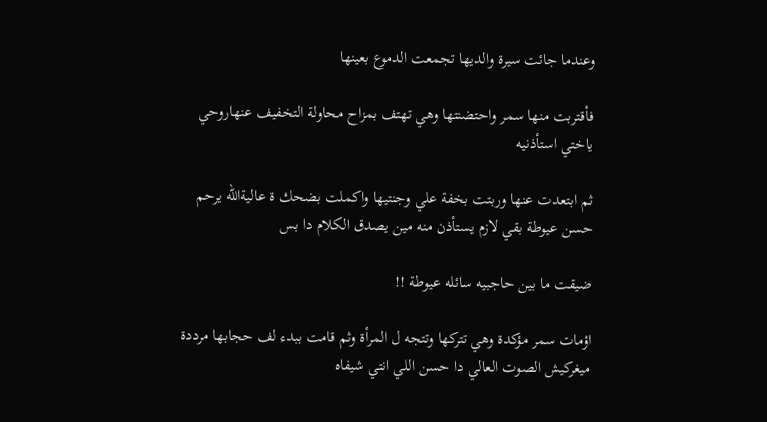وعندما جائت سيرة والديها تجمعت الدموع بعينها

فأقتربت منها سمر واحتضنتها وهي تهتف بمزاح محاولة التخفيف عنهاروحي ياختي استأذنيه

ثم ابتعدت عنها وربتت بخفة علي وجنتيها واكملت بضحك ة عاليةالله يرحم حسن عيوطة بقي لازم يستأذن منه مين يصدق الكلام دا بس

ضيقت ما بين حاجبيه سائله عيوطة !!

اؤمات سمر مؤكدة وهي تتركها وتتجه ل المرأة وثم قامت ببدء لف حجابها مرددة ميغركيش الصوت العالي دا حسن اللي انتي شيفاه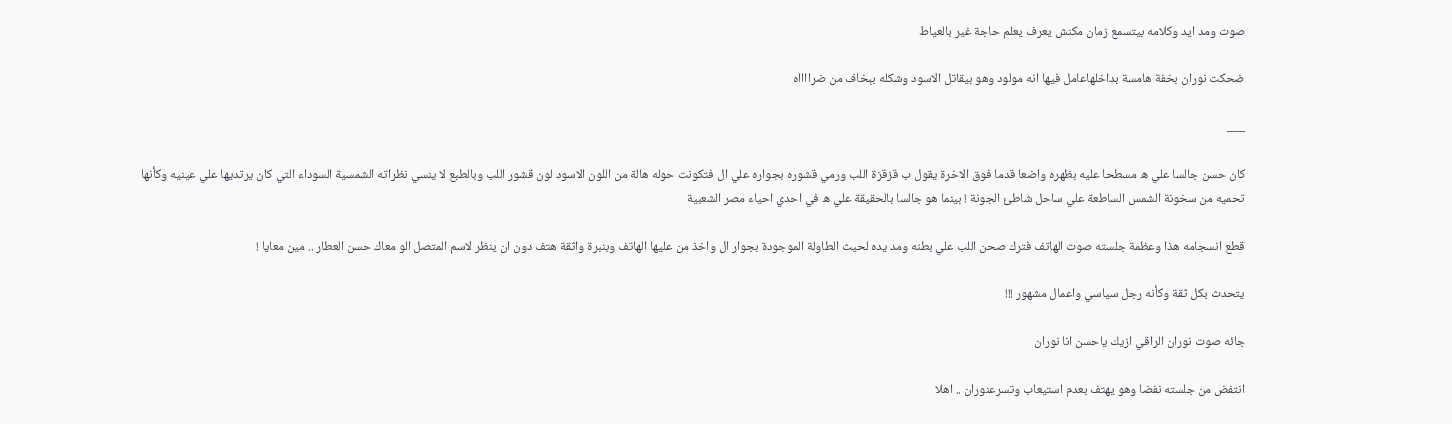صوت ومد ايد وكلامه بيتسمع زمان مكنش يعرف يعلم حاجة غير بالعياط

ضحكت نوران بخفة هامسة بداخلهاعامل فيها انه مولود وهو بيقاتل الاسود وشكله بېخاف من ضرااااه

___

كان حسن جالسا علي ه مسطحا عليه بظهره واضعا قدما فوق الاخرة يقول ب قزقزة اللب ورمي قشوره بجواره علي ال فتكونت حوله هالة من اللون الاسود لون قشور اللب وبالطبع لا ينسي نظراته الشمسية السوداء التي كان يرتديها علي عينيه وكأنها تحميه من سخونة الشمس الساطعة علي ساحل شاطئ الجونة ! بينما هو جالسا بالحقيقة علي ه في احدي احياء مصر الشعبية

قطع انسجامه هذا وعظمة جلسته صوت الهاتف فترك صحن اللب علي بطنه ومد يده لحيث الطاولة الموجودة بجوار ال واخذ من عليها الهاتف وبنبرة واثقة هتف دون ان ينظر لاسم المتصل الو معاك حسن العطار .. مين معايا !

يتحدث بكل ثقة وكأنه رجل سياسي واعمال مشهور !!!

جائه صوت نوران الراقي ازيك ياحسن انا نوران

انتفض من جلسته نفضا وهو يهتف بعدم استيعاب وتسرعنوران .. اهلا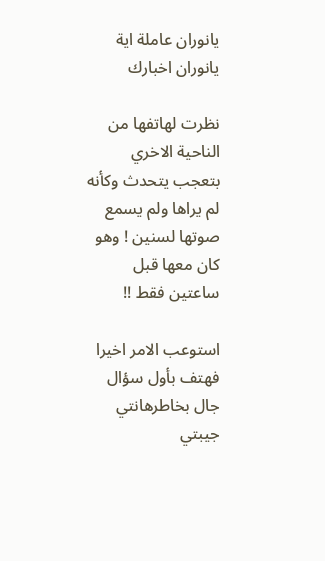يانوران عاملة اية يانوران اخبارك

نظرت لهاتفها من الناحية الاخري بتعجب يتحدث وكأنه لم يراها ولم يسمع صوتها لسنين ! وهو كان معها قبل ساعتين فقط !!

استوعب الامر اخيرا فهتف بأول سؤال جال بخاطرهانتي جيبتي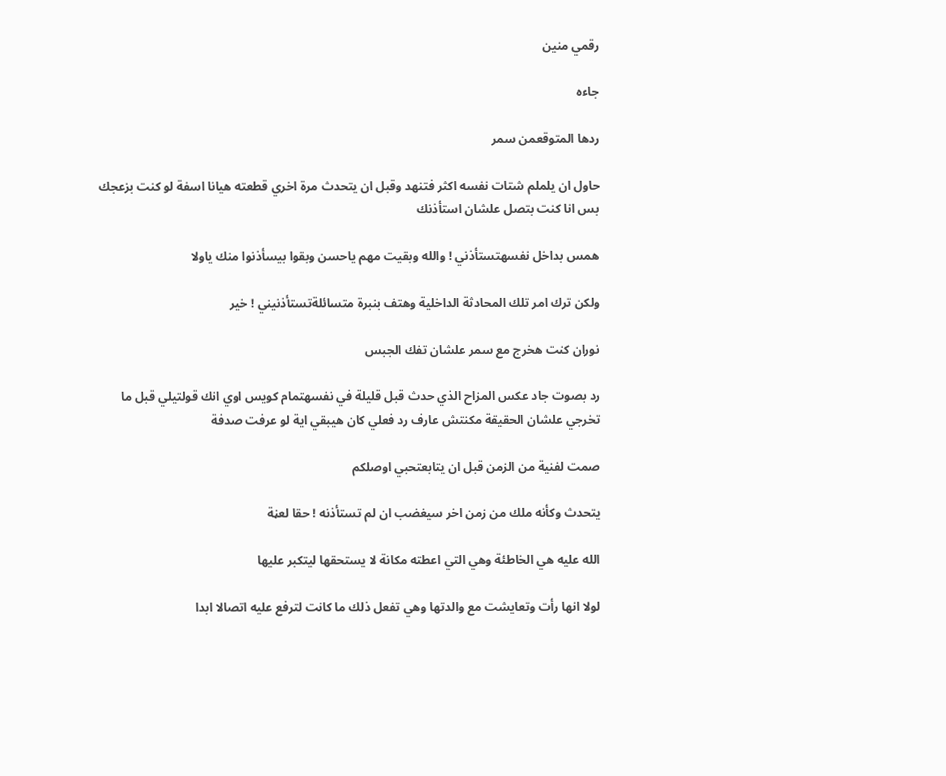رقمي منين

جاءه

ردها المتوقعمن سمر

حاول ان يلملم شتات نفسه اكثر فتنهد وقبل ان يتحدث مرة اخري قطعته هيانا اسفة لو كنت بزعجك بس انا كنت بتصل علشان استأذنك

همس بداخل نفسهتستأذني ! والله وبقيت مهم ياحسن وبقوا بيسأذنوا منك ياولا

ولكن ترك امر تلك المحادثة الداخلية وهتف بنبرة متسائلةتستأذنيني ! خير

نوران كنت هخرج مع سمر علشان تفك الجبس

رد بصوت جاد عكس المزاح الذي حدث قبل قليلة في نفسهتمام كويس اوي انك قولتيلي قبل ما تخرجي علشان الحقيقة مكنتش عارف رد فعلي كان هيبقي اية لو عرفت صدفة

صمت لفنية من الزمن قبل ان يتابعتحبي اوصلكم

يتحدث وكأنه ملك من زمن اخر سيغضب ان لم تستأذنه ! حقا لعڼة

الله عليه هي الخاطئة وهي التي اعطته مكانة لا يستحقها ليتكبر عليها

لولا انها رأت وتعايشت مع والدتها وهي تفعل ذلك ما كانت لترفع عليه اتصالا ابدا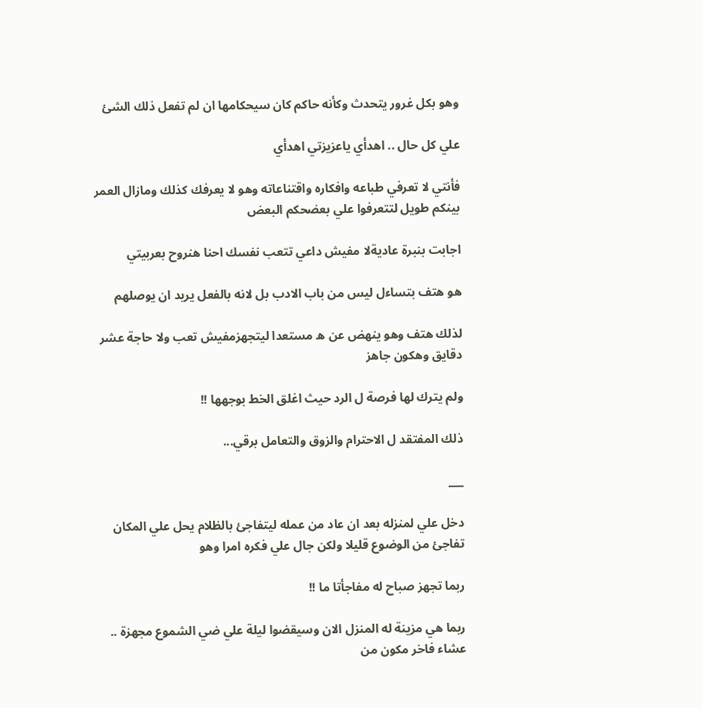وهو بكل غرور يتحدث وكأنه حاكم كان سيحكامها ان لم تفعل ذلك الشئ

علي كل حال .. اهدأي ياعزيزتي اهدأي

فأنتي لا تعرفي طباعه وافكاره واقتناعاته وهو لا يعرفك كذلك ومازال العمر بينكم طويل لتتعرفوا علي بعضحكم البعض

اجابت بنبرة عاديةلا مفيش داعي تتعب نفسك احنا هنروح بعربيتي

هو هتف بتساءل ليس من باب الادب بل لانه بالفعل يريد ان يوصلهم

لذلك هتف وهو ينهض عن ه مستعدا ليتجهزمفيش تعب ولا حاجة عشر دقايق وهكون جاهز

ولم يترك لها فرصة ل الرد حيث اغلق الخط بوجهها !!

ذلك المفتقد ل الاحترام والزوق والتعامل برقي...

___

دخل علي لمنزله بعد ان عاد من عمله ليتفاجئ بالظلام يحل علي المكان تفاجئ من الوضوع قليلا ولكن جال علي فكره امرا وهو

ربما تجهز صباح له مفاجأتا ما !!

ربما هي مزينة له المنزل الان وسيقضوا ليلة علي ضي الشموع مجهزة .. عشاء فاخر مكون من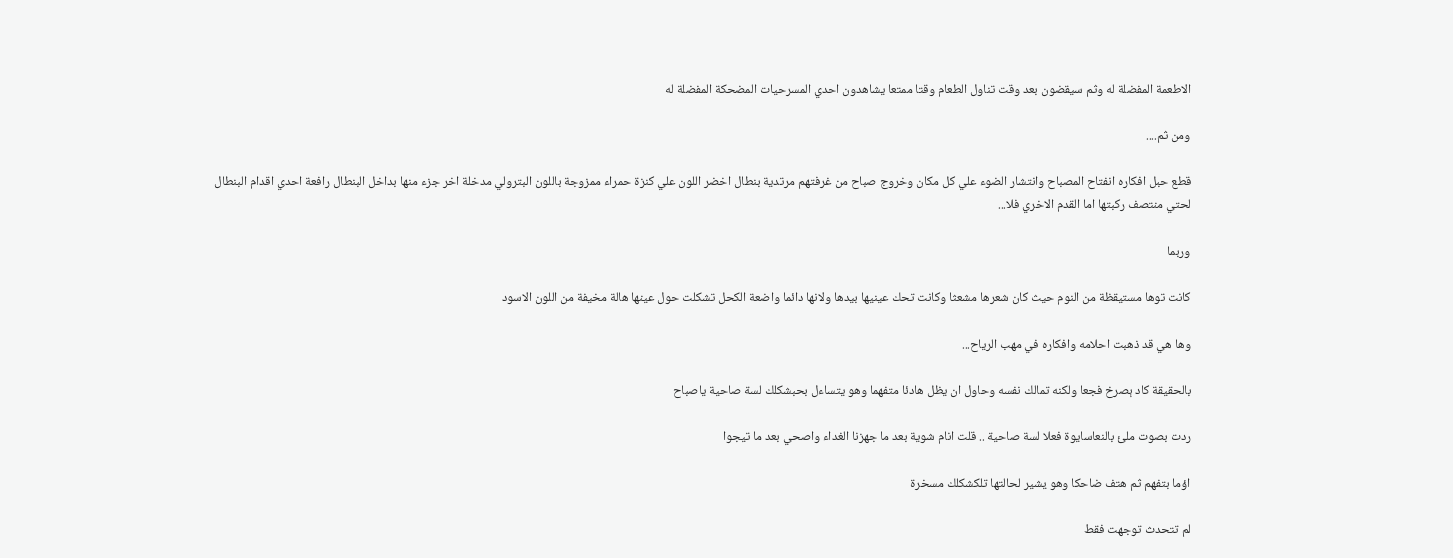الاطعمة المفضلة له وثم سيقضون بعد وقت تناول الطعام وقتا ممتعا يشاهدون احدي المسرحيات المضحكة المفضلة له

ومن ثم....

قطع حبل افكاره انفتاح المصباح وانتشار الضوء علي كل مكان وخروج صباح من غرفتهم مرتدية بنطال اخضر اللون علي كنزة حمراء ممزوجة باللون البترولي مدخلة اخر جزء منها بداخل البنطال رافعة احدي اقدام البنطال لحتي منتصف ركبتها اما القدم الاخري فلا...

وربما

كانت توها مستيقظة من النوم حيث كان شعرها مشعثا وكانت تحك عينيها بيدها ولانها دائما واضعة الكحل تشكلت حول عينها هالة مخيفة من اللون الاسود

وها هي قد ذهبت احلامه وافكاره في مهب الرياح...

بالحقيقة كاد ېصرخ فجعا ولكنه تمالك نفسه وحاول ان يظل هادئا متفهما وهو يتساءل بحبشكلك لسة صاحية ياصباح

ردت بصوت ملئ بالنعاسايوة فعلا لسة صاحية .. قلت انام شوية بعد ما جهزنا الغداء واصحي بعد ما تيجوا

اؤما بتفهم ثم هتف ضاحكا وهو يشير لحالتها تلكشكلك مسخرة

لم تتحدث توجهت فقط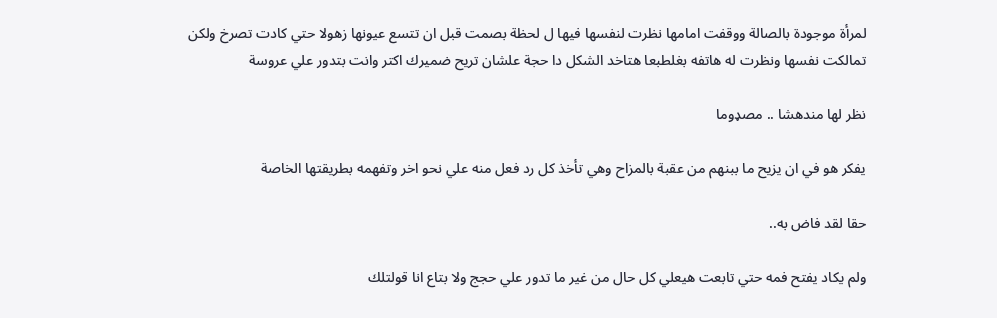لمرأة موجودة بالصالة ووقفت امامها نظرت لنفسها فيها ل لحظة بصمت قبل ان تتسع عيونها زهولا حتي كادت تصرخ ولكن تمالكت نفسها ونظرت له هاتفه بغلطبعا هتاخد الشكل دا حجة علشان تريح ضميرك اكتر وانت بتدور علي عروسة

نظر لها مندهشا .. مصډوما

يفكر هو في ان يزيح ما ببنهم من عقبة بالمزاح وهي تأخذ كل رد فعل منه علي نحو اخر وتفهمه بطريقتها الخاصة

حقا لقد فاض به..

ولم يكاد يفتح فمه حتي تابعت هيعلي كل حال من غير ما تدور علي حجج ولا بتاع انا قولتلك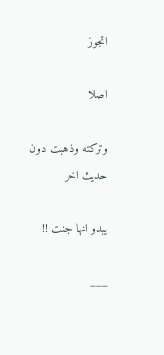اتجوز

اصلا

وتركته وذهبت دون حديث اخر

يبدو انها جنت !!

___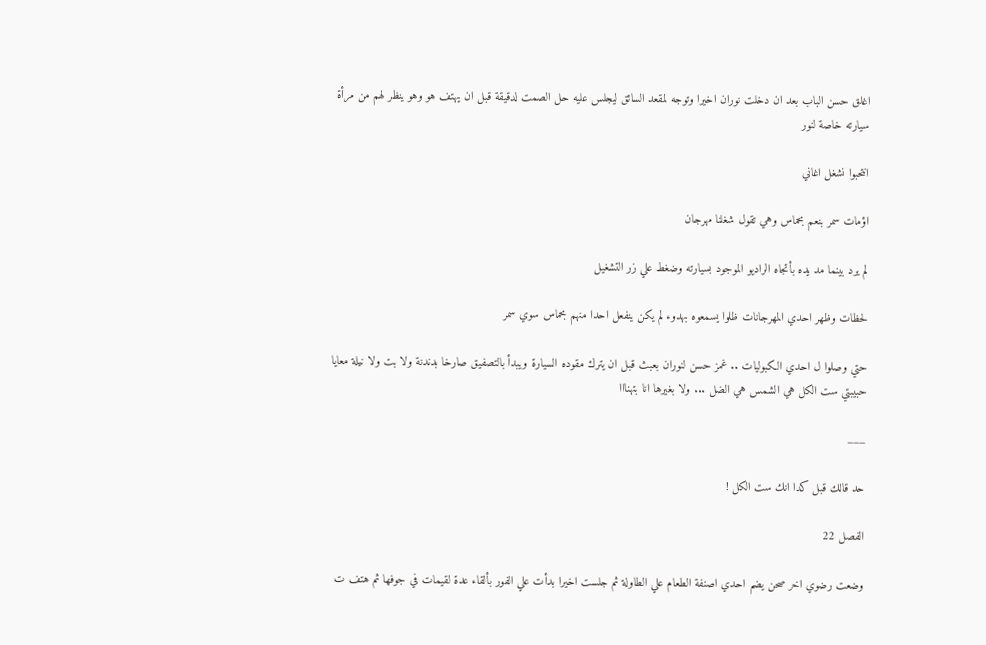اغلق حسن الباب بعد ان دخلت نوران اخيرا وتوجه لمقعد السائق ليجلس عليه حل الصمت لدقيقة قبل ان يهتف هو وهو ينظر لهم من مرأة سيارته خاصة لنور

انتحبوا نشغل اغاني

اؤمات سمر بنعم بحماس وهي تقول شغلنا مهرجان

لم يرد بينما مد يده بأتجاه الراديو الموجود بسيارته وضغط علي زر التشغيل

لحظات وظهر احدي المهرجانات ظلوا يسمعوه بهدوء لم يكن ينفعل احدا منهم بحماس سوي سمر

حتي وصلوا ل احدي الكبوليات .. غمز حسن لنوران بعبث قبل ان يترك مقوده السيارة ويبدأ بالتصفيق صارخا بدندنة ولا بت ولا نيلة معايا حبيبتي ست الكل هي الشمس هي الضل ... ولا بغيرها انا بتهنااا

___

حد قالك قبل كدا انك ست الكل !

الفصل 22

وضعت رضوي اخر صحن يضم احدي اصنفة الطعام علي الطاولة ثم جلست اخيرا بدأت علي الفور بألقاء عدة لقيمات في جوفها ثم هتف ت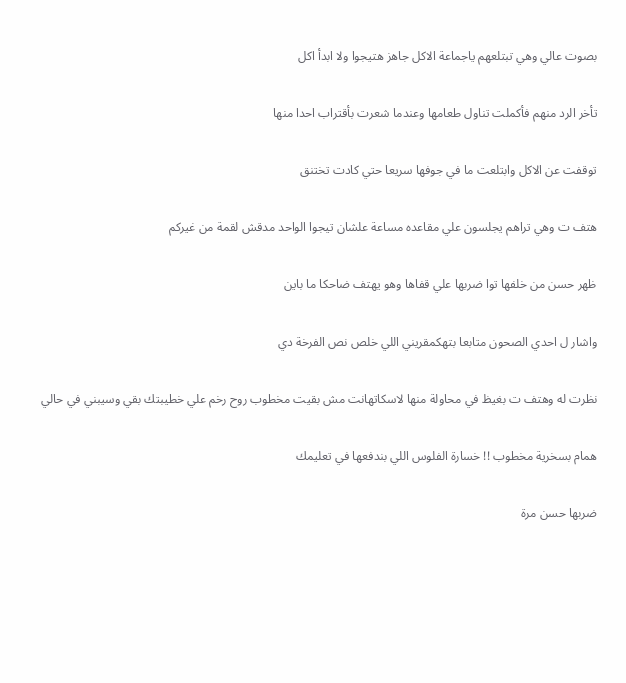بصوت عالي وهي تبتلعهم ياجماعة الاكل جاهز هتيجوا ولا ابدأ اكل

تأخر الرد منهم فأكملت تناول طعامها وعندما شعرت بأقتراب احدا منها

توقفت عن الاكل وابتلعت ما في جوفها سريعا حتي كادت تختنق

هتف ت وهي تراهم يجلسون علي مقاعده مساعة علشان تيجوا الواحد مدقش لقمة من غيركم

ظهر حسن من خلفها توا ضربها علي قفاها وهو يهتف ضاحكا ما باين

واشار ل احدي الصحون متابعا بتهكمقريني اللي خلص نص الفرخة دي

نظرت له وهتف ت بغيظ في محاولة منها لاسكاتهانت مش بقيت مخطوب روح رخم علي خطيبتك بقي وسيبني في حالي

همام بسخرية مخطوب !! خسارة الفلوس اللي بندفعها في تعليمك

ضربها حسن مرة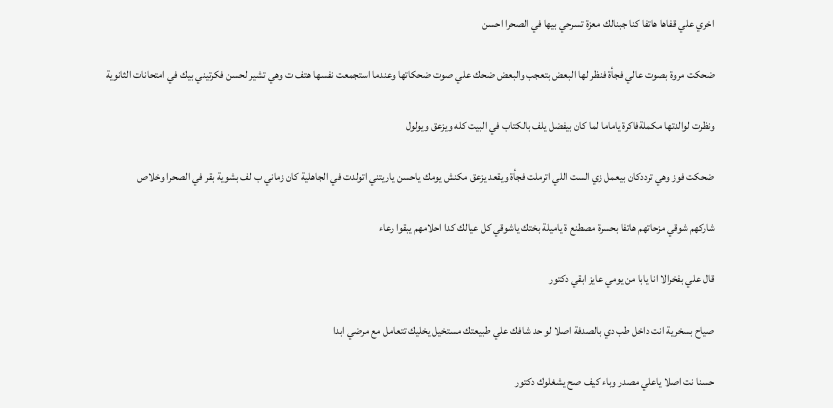اخري علي قفاها هاتفا كنا جبنالك معزة تسرحي بيها في الصحرا احسن

ضحكت مروة بصوت عالي فجأة فنظر لها البعض بتعجب والبعض ضحك علي صوت ضحكاتها وعندما استجمعت نفسها هتف ت وهي تشير لحسن فكرتيني بيك في امتحانات الثانوية

ونظرت لوالدتها مكملةفاكرة ياماما لما كان بيفضل يلف بالكتاب في البيت كله ويزعق ويولول

ضحكت فوز وهي ترددكان بيعمل زي الست اللي اترملت فجأة ويقعد يزعق مكنش يومك ياحسن ياريتني اتولدت في الجاهلية كان زماني ب لف بشوية بقر في الصحرا وخلاص

شاركهم شوقي مزحاتهم هاتفا بحسرة مصطنع ة ياميلة بختك ياشوقي كل عيالك كدا احلامهم يبقوا رعاء

قال علي بفخرالا انا يابا من يومي عايز ابقي دكتور

صياح بسخرية انت داخل طب دي بالصدفة اصلا لو حد شافك علي طبيعتك مستخيل يخليك تتعامل مع مرضي ابدا

حسنا نت اصلا ياعلي مصدر وباء كيف صح يشغلوك دكتور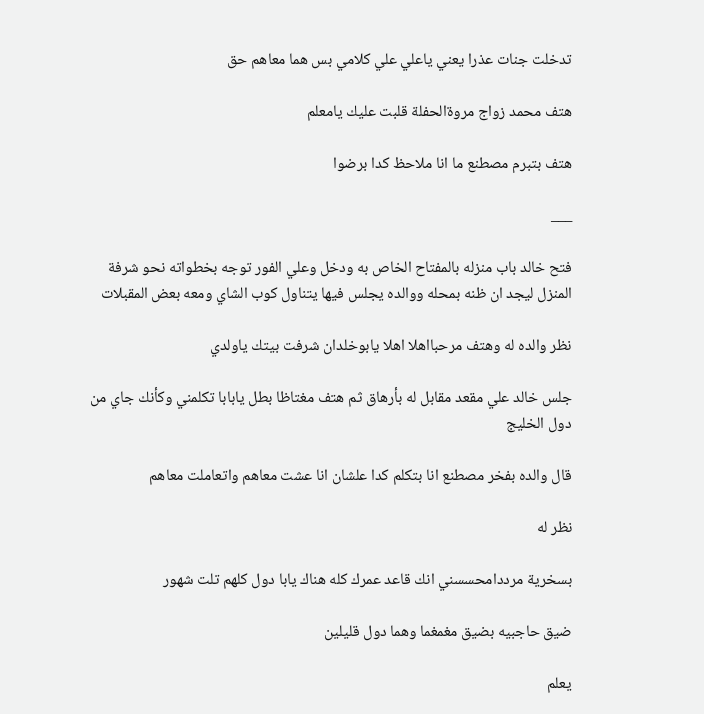تدخلت جنات عذرا يعني ياعلي علي كلامي بس هما معاهم حق

هتف محمد زواج مروةالحفلة قلبت عليك يامعلم

هتف بتبرم مصطنع ما انا ملاحظ كدا برضوا

___

فتح خالد باب منزله بالمفتاح الخاص به ودخل وعلي الفور توجه بخطواته نحو شرفة المنزل ليجد ان ظنه بمحله ووالده يجلس فيها يتناول كوب الشاي ومعه بعض المقبلات

نظر والده له وهتف مرحبااهلا اهلا يابوخلدان شرفت بيتك ياولدي

جلس خالد علي مقعد مقابل له بأرهاق ثم هتف مغتاظا بطل يابابا تكلمني وكأنك جاي من دول الخليج

قال والده بفخر مصطنع انا بتكلم كدا علشان انا عشت معاهم واتعاملت معاهم

نظر له

بسخرية مرددامحسسني انك قاعد عمرك كله هناك يابا دول كلهم تلت شهور

ضيق حاجبيه بضيق مغمغما وهما دول قليلين

يعلم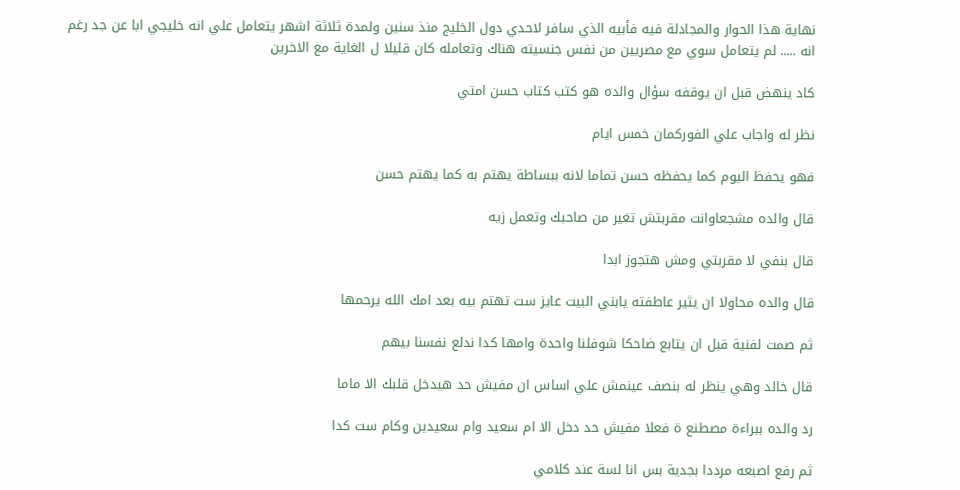نهاية هذا الحوار والمجادلة فيه فأبيه الذي سافر لاحدي دول الخليج منذ سنين ولمدة ثلاثة اشهر يتعامل علي انه خليجي ابا عن جد رغم انه ..... لم يتعامل سوي مع مصريين من نفس جنسيته هناك وتعامله كان قليلا ل الغاية مع الاخرين

كاد ينهض قبل ان يوقفه سؤال والده هو كتب كتاب حسن امتي

نظر له واجاب علي الفوركمان خمس ايام

فهو يحفظ اليوم كما يحفظه حسن تماما لانه ببساطة يهتم به كما يهتم حسن

قال والده مشجعاوانت مقربتش تغير من صاحبك وتعمل زيه

قال بنفي لا مقربتي ومش هتجوز ابدا

قال والده محاولا ان يثير عاطفته يابني البيت عايز ست تهتم بيه بعد امك الله يرحمها

ثم صمت لفنية قبل ان يتابع ضاحكا شوفلنا واحدة وامها كدا ندلع نفسنا بيهم

قال خالد وهي ينظر له بنصف عينمش علي اساس ان مفيش حد هيدخل قلبك الا ماما

رد والده ببراءة مصطنع ة فعلا مفيش حد دخل الا ام سعيد وام سعيدين وكام ست كدا

ثم رفع اصبعه مرددا بجدية بس انا لسة عند كلامي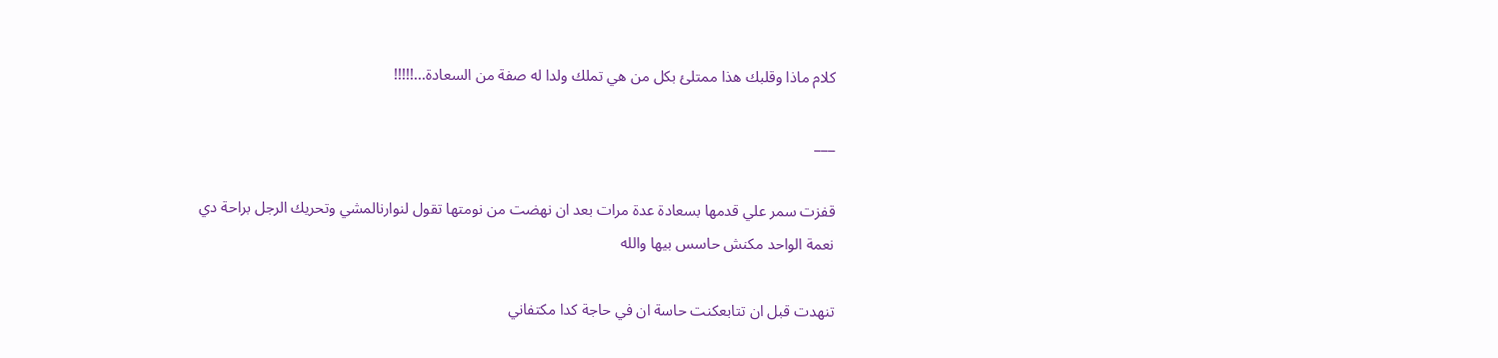كلام ماذا وقلبك هذا ممتلئ بكل من هي تملك ولدا له صفة من السعادة...!!!!!

___

قفزت سمر علي قدمها بسعادة عدة مرات بعد ان نهضت من نومتها تقول لنوارنالمشي وتحريك الرجل براحة دي نعمة الواحد مكنش حاسس بيها والله

تنهدت قبل ان تتابعكنت حاسة ان في حاجة كدا مكتفاني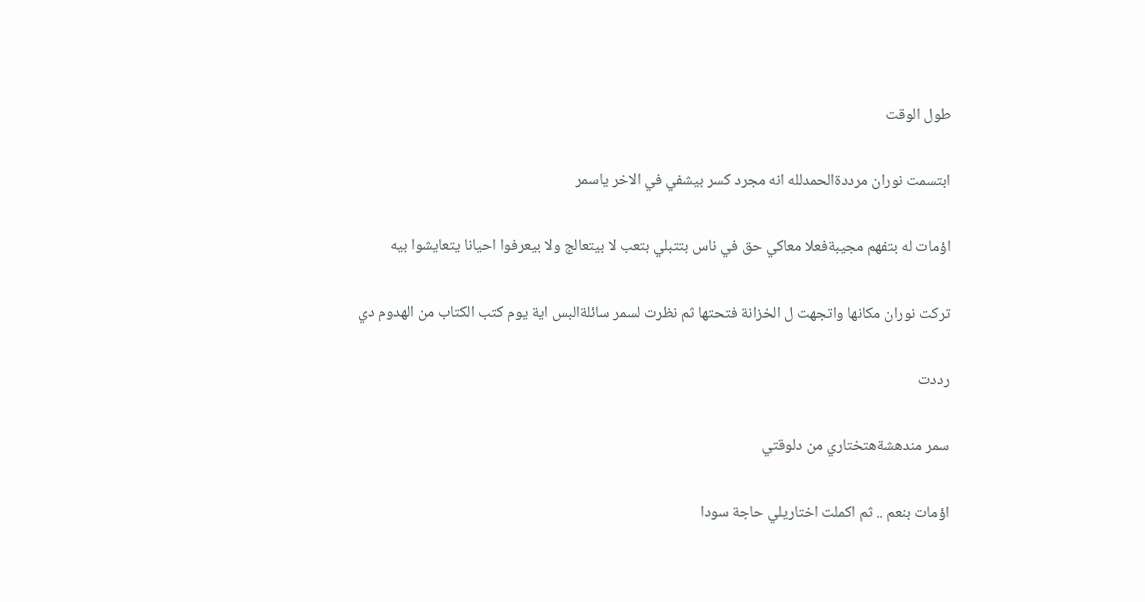طول الوقت

ابتسمت نوران مرددةالحمدلله انه مجرد كسر بيشفي في الاخر ياسمر

اؤمات له بتفهم مجيبةفعلا معاكي حق في ناس بتتبلي بتعب لا بيتعالج ولا بيعرفوا احيانا يتعايشوا بيه

تركت نوران مكانها واتجهت ل الخزانة فتحتها ثم نظرت لسمر سائلةالبس اية يوم كتب الكتاب من الهدوم دي

رددت

سمر مندهشةهتختاري من دلوقتي

اؤمات بنعم .. ثم اكملت اختاريلي حاجة سودا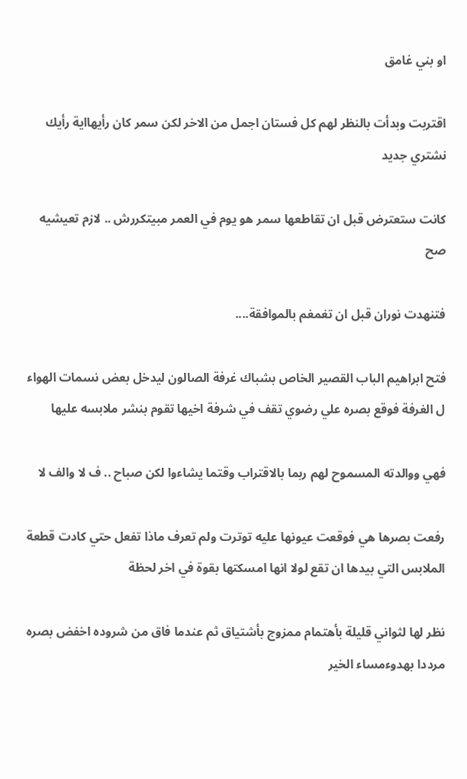او بني غامق

اقتربت وبدأت بالنظر لهم كل فستان اجمل من الاخر لكن سمر كان رأيهااية رأيك نشتري جديد

كانت ستعترض قبل ان تقاطعها سمر هو يوم في العمر مبيتكررش .. لازم تعيشيه صح

فتنهدت نوران قبل ان تغمغم بالموافقة....

فتح ابراهيم الباب القصير الخاص بشباك غرفة الصالون ليدخل بعض نسمات الهواء ل الغرفة فوقع بصره علي رضوي تقف في شرفة اخيها تقوم بنشر ملابسه عليها

فهي ووالدته المسموح لهم ربما بالاقتراب وقتما يشاءوا لكن صباح .. ف لا والف لا

رفعت بصرها هي فوقعت عيونها عليه توترت ولم تعرف ماذا تفعل حتي كادت قطعة الملابس التي بيدها ان تقع لولا انها امسكتها بقوة في اخر لحظة

نظر لها لثواني قليلة بأهتمام ممزوج بأشتياق ثم عندما فاق من شروده اخفض بصره مرددا بهدوءمساء الخير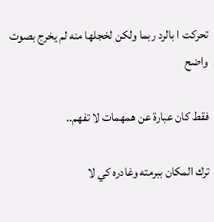تحركت ا بالرد ربما ولكن لخجلها منه لم يخرج بصوت واضح

فقط كان عبارة عن همهمات لا تفهم..

ترك المكان ببرمته وغادره كي لا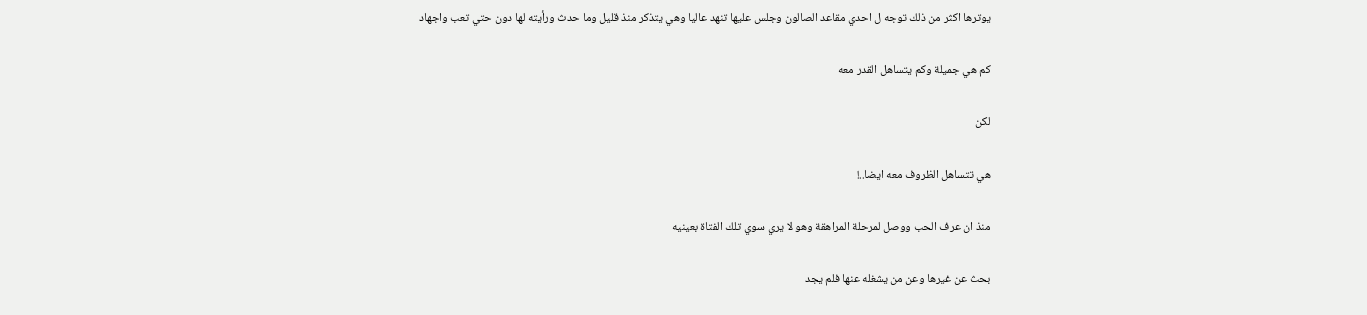يوترها اكثر من ذلك توجه ل احدي مقاعد الصالون وجلس عليها تنهد عاليا وهي يتذكر منذ قليل وما حدث ورأيته لها دون حتي تعب واجهاد

كم هي جميلة وكم يتساهل القدر معه

لكن

هي تتساهل الظروف معه ايضا..!

منذ ان عرف الحب ووصل لمرحلة المراهقة وهو لا يري سوي تلك الفتاة بعينيه

بحث عن غيرها وعن من يشغله عنها فلم يجد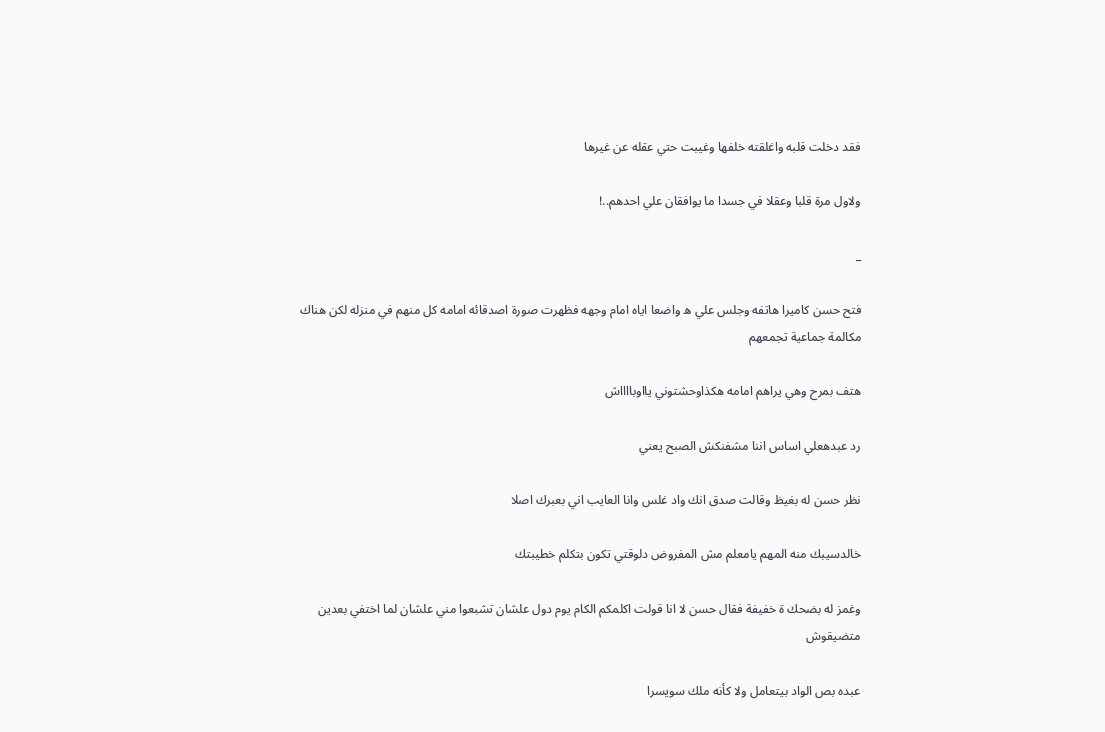فقد دخلت قلبه واغلقته خلفها وغيبت حتي عقله عن غيرها

ولاول مرة قلبا وعقلا في جسدا ما يوافقان علي احدهم..!

_

فتح حسن كاميرا هاتفه وجلس علي ه واضعا اياه امام وجهه فظهرت صورة اصدقائه امامه كل منهم في منزله لكن هناك مكالمة جماعية تجمعهم

هتف بمرح وهي يراهم امامه هكذاوحشتوني يااوبااااش

رد عبدهعلي اساس اننا مشفنكش الصبح يعني

نظر حسن له بغيظ وقالت صدق انك واد غلس وانا العايب اني بعبرك اصلا

خالدسيبك منه المهم يامعلم مش المفروض دلوقتي تكون بتكلم خطيبتك

وغمز له بضحك ة خفيفة فقال حسن لا انا قولت اكلمكم الكام يوم دول علشان تشبعوا مني علشان لما اختفي بعدين متضيقوش

عبده بص الواد بيتعامل ولا كأنه ملك سويسرا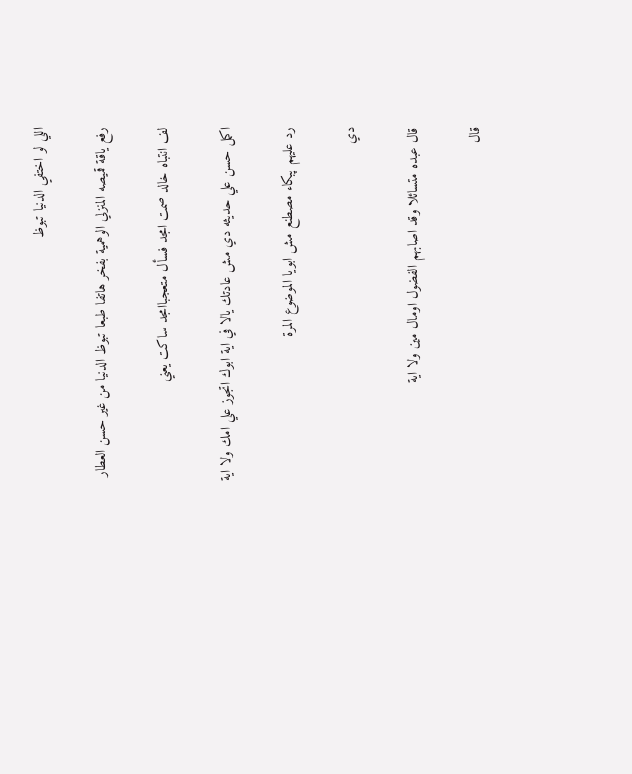اللي لو اختفي الدنيا تبوظ

رفع ياقة قميصه المنزلي الوهمية بفخر هاتفا طبعا تبوظ الدنيا من غير حسن العطار

لف انتباه خالد صمت امجد فسأل متعجباامجد ساكت يعني

اكمل حسن علي حديثه دي مش عادتك يالا في اية ابوك اتجوز علي امك ولا اية

رد عليهم پبكاء مصطنع مش ابويا الموضوع المرة

دي

قال عبده متسائلا وقد اصابهم الفضول اومال مين ولا اية

قال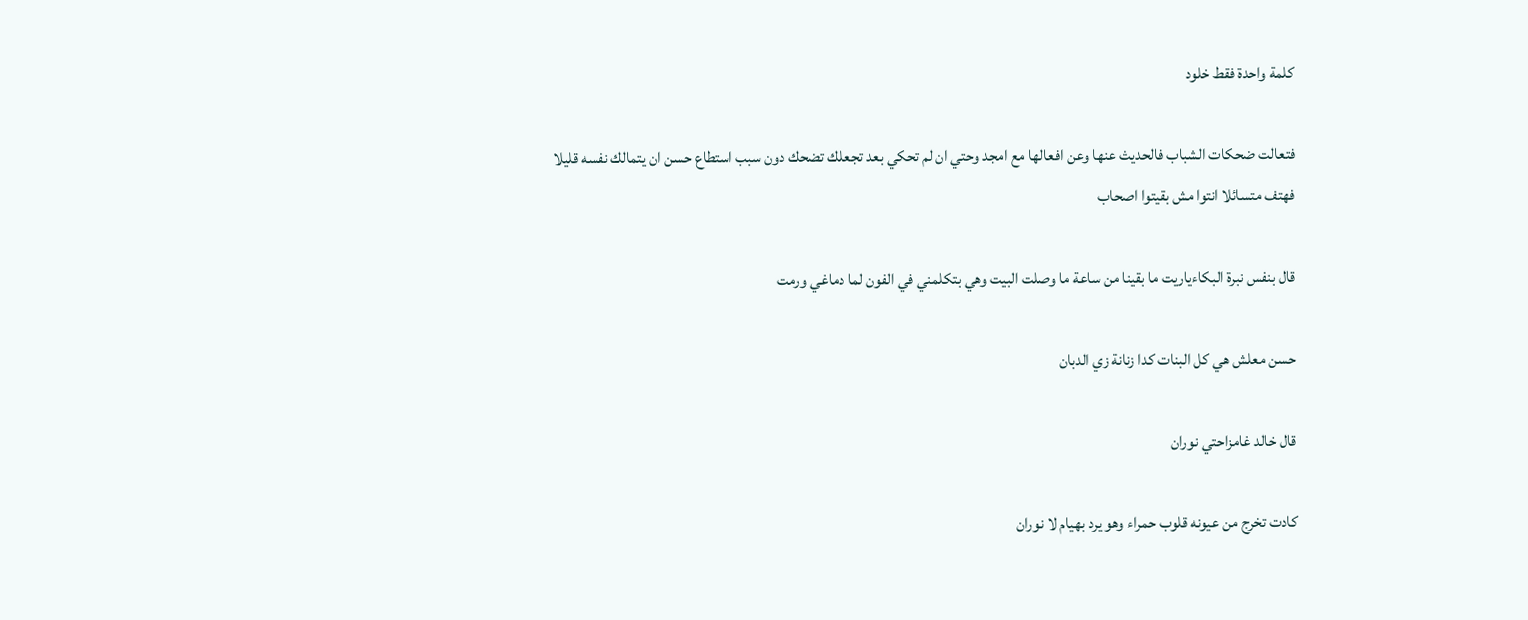كلمة واحدة فقط خلود

فتعالت ضحكات الشباب فالحديث عنها وعن افعالها مع امجد وحتي ان لم تحكي بعد تجعلك تضحك دون سبب استطاع حسن ان يتمالك نفسه قليلا فهتف متسائلا انتوا مش بقيتوا اصحاب

قال بنفس نبرة البكاءياريت ما بقينا من ساعة ما وصلت البيت وهي بتكلمني في الفون لما دماغي ورمت

حسن معلش هي كل البنات كدا زنانة زي الدبان

قال خالد غامزاحتي نوران

كادت تخرج من عيونه قلوب حمراء وهو يرد بهيام لا نوران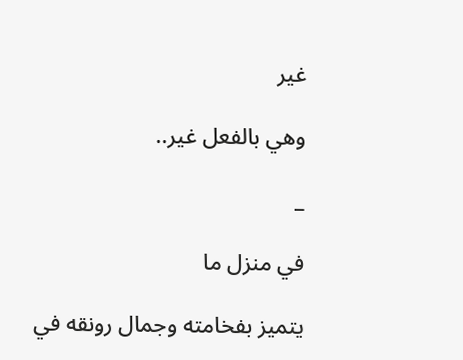غير

وهي بالفعل غير..

_

في منزل ما

يتميز بفخامته وجمال رونقه في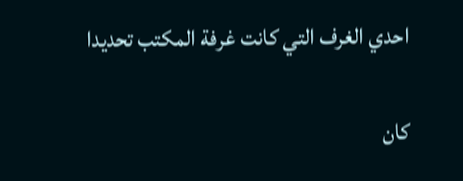احدي الغرف التي كانت غرفة المكتب تحديدا

كان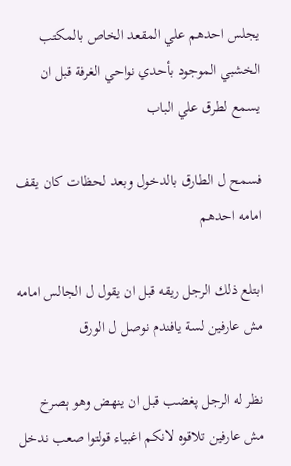يجلس احدهم علي المقعد الخاص بالمكتب الخشبي الموجود بأحدي نواحي الغرفة قبل ان يسمع لطرق علي الباب

فسمح ل الطارق بالدخول وبعد لحظات كان يقف امامه احدهم

ابتلع ذلك الرجل ريقه قبل ان يقول ل الجالس امامه مش عارفين لسة يافندم نوصل ل الورق

نظر له الرجل پغضب قبل ان ينهض وهو ېصرخ مش عارفين تلاقوه لانكم اغبياء قولتوا صعب ندخل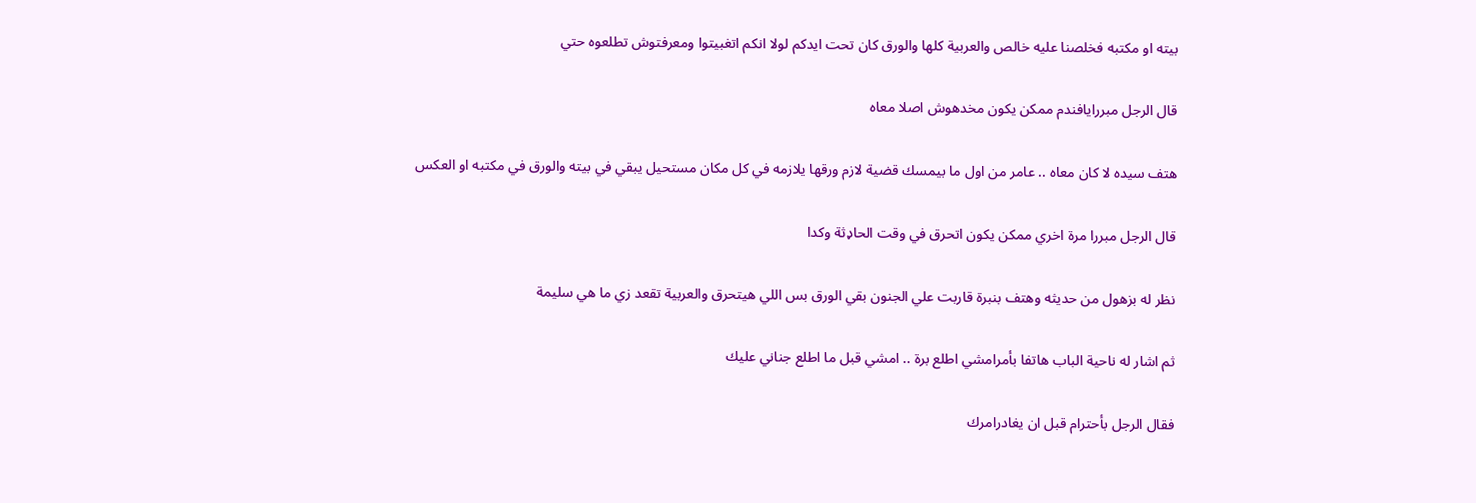بيته او مكتبه فخلصنا عليه خالص والعربية كلها والورق كان تحت ايدكم لولا انكم اتغبيتوا ومعرفتوش تطلعوه حتي

قال الرجل مبررايافندم ممكن يكون مخدهوش اصلا معاه

هتف سيده لا كان معاه .. عامر من اول ما بيمسك قضية لازم ورقها يلازمه في كل مكان مستحيل يبقي في بيته والورق في مكتبه او العكس

قال الرجل مبررا مرة اخري ممكن يكون اتحرق في وقت الحاډثة وكدا

نظر له بزهول من حديثه وهتف بنبرة قاربت علي الجنون بقي الورق بس اللي هيتحرق والعربية تقعد زي ما هي سليمة

ثم اشار له ناحية الباب هاتفا بأمرامشي اطلع برة .. امشي قبل ما اطلع جناني عليك

فقال الرجل بأحترام قبل ان يغادرامرك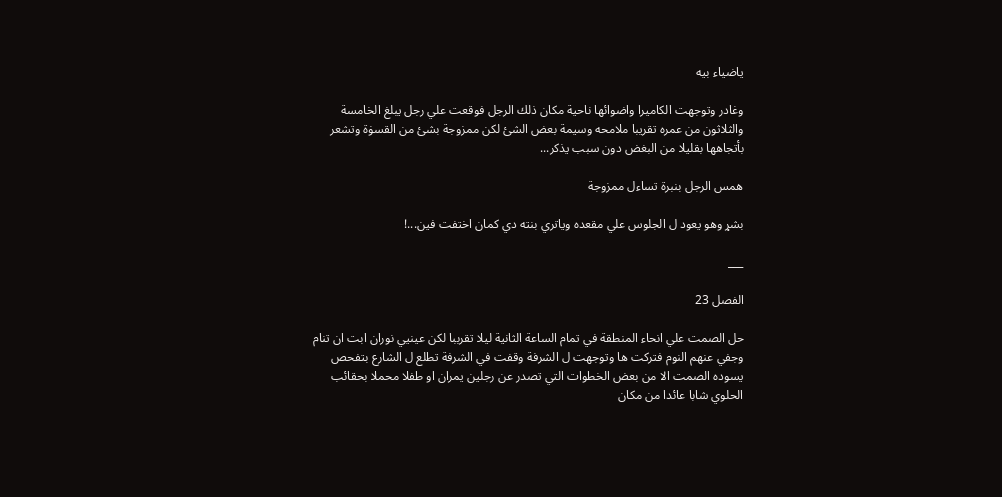ياضياء بيه

وغادر وتوجهت الكاميرا واضوائها ناحية مكان ذلك الرجل فوقعت علي رجل يبلغ الخامسة والثلاثون من عمره تقريبا ملامحه وسيمة بعض الشئ لكن ممزوجة بشئ من القسۏة وتشعر بأتجاهها بقليلا من البغض دون سبب يذكر...

همس الرجل بنبرة تساءل ممزوجة

بشړ وهو يعود ل الجلوس علي مقعده وياتري بنته دي كمان اختفت فين...!

___

الفصل 23

حل الصمت علي انحاء المنطقة في تمام الساعة الثانية ليلا تقرببا لكن عينيي نوران ابت ان تنام وجفي عنهم النوم فتركت ها وتوجهت ل الشرفة وقفت في الشرفة تطلع ل الشارع بتفحص يسوده الصمت الا من بعض الخطوات التي تصدر عن رجلين يمران او طفلا محملا بحقائب الحلوي شابا عائدا من مكان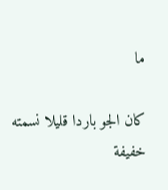ما

كان الجو باردا قليلا نسمته خفيفة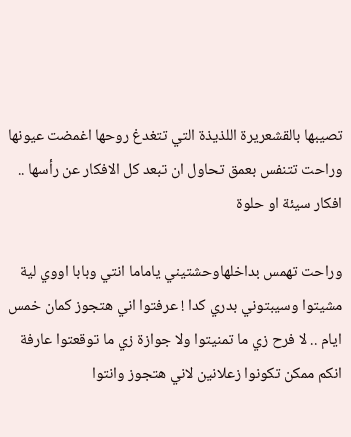تصيبها بالقشعريرة اللذيذة التي تتغدغ روحها اغمضت عيونها وراحت تتنفس بعمق تحاول ان تبعد كل الافكار عن رأسها .. افكار سيئة او حلوة

وراحت تهمس بداخلهاوحشتيني ياماما انتي وبابا اووي لية مشيتوا وسيبتوني بدري كدا ! عرفتوا اني هتجوز كمان خمس ايام .. لا فرح زي ما تمنيتوا ولا جوازة زي ما توقعتوا عارفة انكم ممكن تكونوا زعلانين لاني هتجوز وانتوا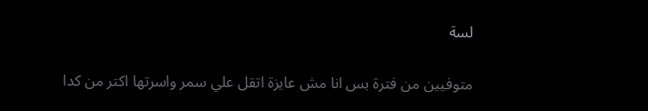لسة

متوفيين من فترة بس انا مش عايزة اتقل علي سمر واسرتها اكتر من كدا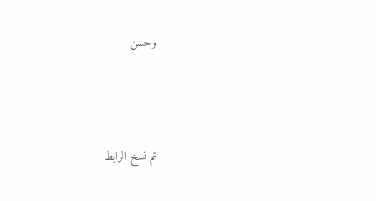وحسن



تم نسخ الرابط